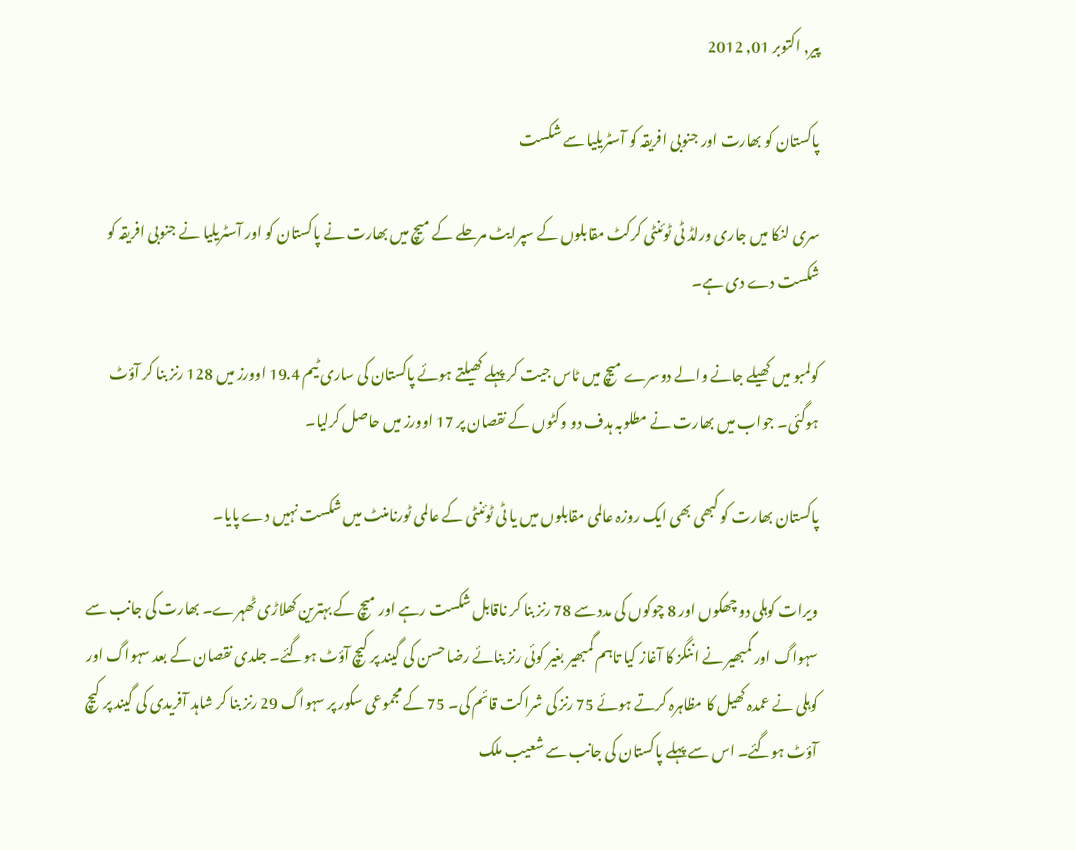پیر, اکتوبر 01, 2012

پاکستان کو بھارت اور جنوبی افریقہ کو آسٹریلیا سے شکست

سری لنکا میں جاری ورلڈ ٹی ٹوئنٹی کرکٹ مقابلوں کے سپرایٹ مرحلے کے میچ میں بھارت نے پاکستان کو اور آسٹریلیا نے جنوبی افریقہ کو شکست دے دی ہے۔

کولمبو میں کھیلے جانے والے دوسرے میچ میں ٹاس جیت کر پہلے کھیلتے ہوئے پاکستان کی ساری ٹیم 19.4 اوورز میں 128 رنز بنا کر آؤٹ ہوگئی۔ جواب میں بھارت نے مطلوبہ ہدف دو وکٹوں کے نقصان پر 17 اوورز میں حاصل کرلیا۔

پاکستان بھارت کو کبھی بھی ایک روزہ عالمی مقابلوں میں یا ٹی ٹوئنٹی کے عالمی ٹورنامنٹ میں شکست نہیں دے پایا۔

ویرات کوہلی دو چھکوں اور 8 چوکوں کی مدد سے 78 رنز بنا کر ناقابل شکست رہے اور میچ کے بہترین کھلاڑی ٹھہرے۔ بھارت کی جانب سے سہواگ اور گمبھیر نے اننگز کا آغاز کیا تاہم گمبھیر بغیر کوئی رنز بنائے رضا حسن کی گیند پر کیچ آؤٹ ہوگئے۔ جلدی نقصان کے بعد سہواگ اور کوہلی نے عمدہ کھیل کا مظاہرہ کرتے ہوئے 75 رنز کی شراکت قائم کی۔ 75 کے مجموعی سکور پر سہواگ 29 رنز بنا کر شاہد آفریدی کی گیند پر کیچ آؤٹ ہوگئے۔ اس سے پہلے پاکستان کی جانب سے شعیب ملک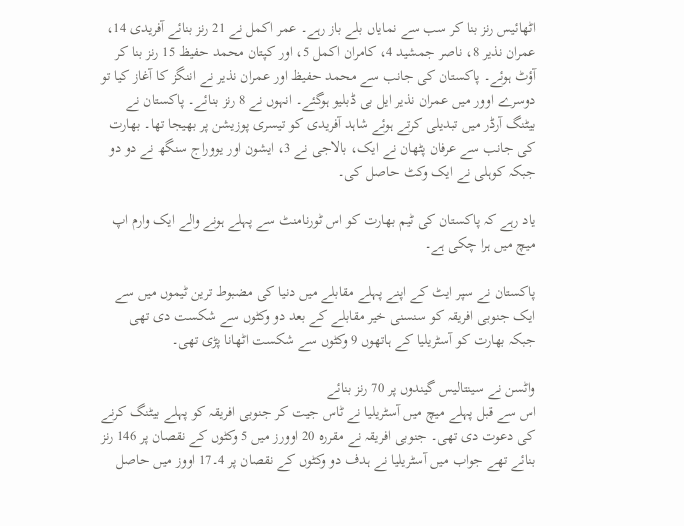اٹھائیس رنز بنا کر سب سے نمایاں بلے باز رہے۔ عمر اکمل نے 21 رنز بنائے آفریدی 14، عمران نذیر 8، ناصر جمشید 4، کامران اکمل 5، اور کپتان محمد حفیظ 15 رنز بنا کر آؤٹ ہوئے۔ پاکستان کی جانب سے محمد حفیظ اور عمران نذیر نے اننگز کا آغاز کیا تو دوسرے اوور میں عمران نذیر ایل بی ڈبلیو ہوگئے۔ انہوں نے 8 رنز بنائے۔ پاکستان نے بیٹنگ آرڈر میں تبدیلی کرتے ہوئے شاہد آفریدی کو تیسری پوزیشن پر بھیجا تھا۔ بھارت کی جانب سے عرفان پٹھان نے ایک، بالاجی نے 3، ایشون اور یووراج سنگھ نے دو دو جبکہ کوہلی نے ایک وکٹ حاصل کی۔

یاد رہے کہ پاکستان کی ٹیم بھارت کو اس ٹورنامنٹ سے پہلے ہونے والے ایک وارم اپ میچ میں ہرا چکی ہے۔

پاکستان نے سپر ایٹ کے اپنے پہلے مقابلے میں دنیا کی مضبوط ترین ٹیموں میں سے ایک جنوبی افریقہ کو سنسنی خیر مقابلے کے بعد دو وکٹوں سے شکست دی تھی جبکہ بھارت کو آسٹریلیا کے ہاتھوں 9 وکٹوں سے شکست اٹھانا پڑی تھی۔

واٹسن نے سینتالیس گیندوں پر 70 رنز بنائے
اس سے قبل پہلے میچ میں آسٹریلیا نے ٹاس جیت کر جنوبی افریقہ کو پہلے بیٹنگ کرنے کی دعوت دی تھی۔ جنوبی افریقہ نے مقررہ 20 اوورز میں 5 وکٹوں کے نقصان پر 146 رنز بنائے تھے جواب میں آسٹریلیا نے ہدف دو وکٹوں کے نقصان پر 4۔17 اووز میں حاصل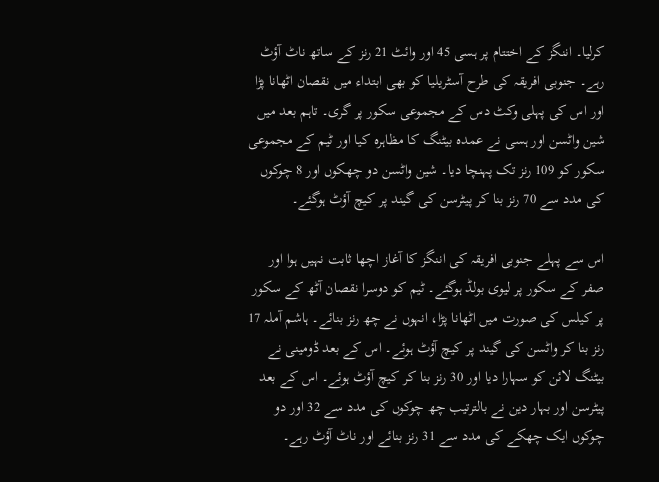کرلیا۔ اننگز کے اختتام پر ہسی 45 اور وائٹ 21 رنز کے ساتھ ناٹ آؤٹ رہے۔ جنوبی افریقہ کی طرح آسٹریلیا کو بھی ابتداء میں نقصان اٹھانا پڑا اور اس کی پہلی وکٹ دس کے مجموعی سکور پر گری۔ تاہم بعد میں شین واٹسن اور ہسی نے عمدہ بیٹنگ کا مظاہرہ کیا اور ٹیم کے مجموعی سکور کو 109 رنز تک پہنچا دیا۔ شین واٹسن دو چھکوں اور 8 چوکوں کی مدد سے 70 رنز بنا کر پیٹرسن کی گیند پر کیچ آؤٹ ہوگئے۔

اس سے پہلے جنوبی افریقہ کی اننگز کا آغاز اچھا ثابت نہیں ہوا اور صفر کے سکور پر لیوی بولڈ ہوگئے۔ ٹیم کو دوسرا نقصان آٹھ کے سکور پر کیلس کی صورت میں اٹھانا پڑا، انہوں نے چھ رنز بنائے۔ ہاشم آملہ 17 رنز بنا کر واٹسن کی گیند پر کیچ آؤٹ ہوئے۔ اس کے بعد ڈومینی نے بیٹنگ لائن کو سہارا دیا اور 30 رنز بنا کر کیچ آؤٹ ہوئے۔ اس کے بعد پیٹرسن اور بہار دین نے بالترتیب چھ چوکوں کی مدد سے 32 اور دو چوکوں ایک چھکے کی مدد سے 31 رنز بنائے اور ناٹ آؤٹ رہے۔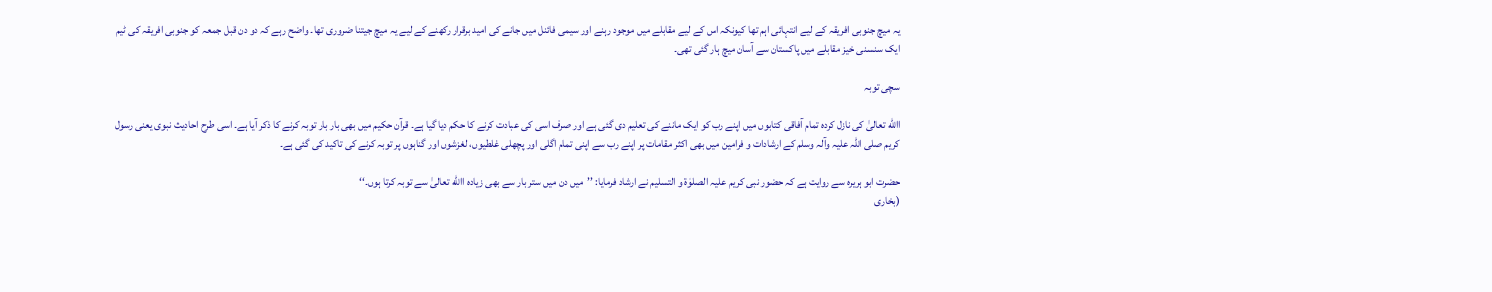یہ میچ جنوبی افریقہ کے لیے انتہائی اہم تھا کیونکہ اس کے لیے مقابلے میں موجود رہنے اور سیمی فائنل میں جانے کی امید برقرار رکھنے کے لیے یہ میچ جیتنا ضروری تھا۔ واضح رہے کہ دو دن قبل جمعہ کو جنوبی افریقہ کی ٹیم ایک سنسنی خیز مقابلے میں پاکستان سے آسان میچ ہار گئی تھی۔

سچی توبہ

االله تعالیٰ کی نازل کردہ تمام آفاقی کتابوں میں اپنے رب کو ایک ماننے کی تعلیم دی گئی ہے اور صرف اسی کی عبادت کرنے کا حکم دیا گیا ہے۔ قرآن حکیم میں بھی بار بار توبہ کرنے کا ذکر آیا ہے۔ اسی طرح احادیث نبوی یعنی رسول کریم صلی اللہ علیہ وآلہ وسلم کے ارشادات و فرامین میں بھی اکثر مقامات پر اپنے رب سے اپنی تمام اگلی اور پچھلی غلطیوں، لغزشوں اور گناہوں پر توبہ کرنے کی تاکید کی گئی ہے۔

حضرت ابو ہریرہ سے روایت ہے کہ حضور نبی کریم علیہ الصلوٰۃ و التسلیم نے ارشاد فرمایا: ’’میں دن میں ستر بار سے بھی زیادہ االله تعالیٰ سے توبہ کرتا ہوں۔‘‘
(بخاری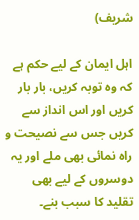شریف)

اہل ایمان کے لیے حکم ہے کہ وہ توبہ کریں، بار بار کریں اور اس انداز سے کریں جس سے نصیحت و راہ نمائی بھی ملے اور یہ دوسروں کے لیے بھی تقلید کا سبب بنے۔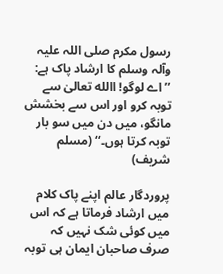رسول مکرم صلی اللہ علیہ وآلہ وسلم کا ارشاد پاک ہے: ’’اے لوگو! االله تعالیٰ سے توبہ کرو اور اس سے بخشش مانگو، میں دن میں سو بار توبہ کرتا ہوں۔‘‘ (مسلم شریف)

پروردگار عالم اپنے پاک کلام میں ارشاد فرماتا ہے کہ اس میں کوئی شک نہیں کہ صرف صاحبان ایمان ہی توبہ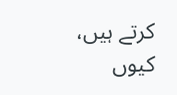کرتے ہیں، کیوں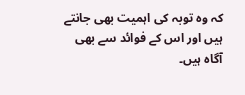کہ وہ توبہ کی اہمیت بھی جانتے ہیں اور اس کے فوائد سے بھی آگاہ ہیں۔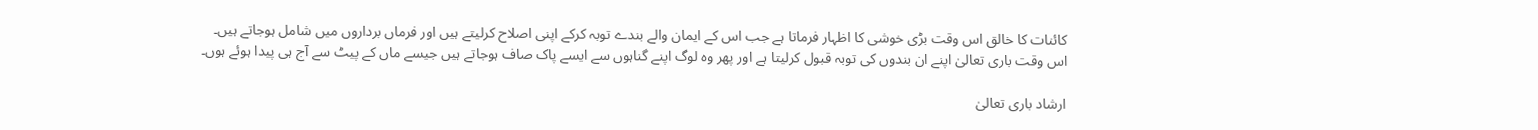کائنات کا خالق اس وقت بڑی خوشی کا اظہار فرماتا ہے جب اس کے ایمان والے بندے توبہ کرکے اپنی اصلاح کرلیتے ہیں اور فرماں برداروں میں شامل ہوجاتے ہیں۔ اس وقت باری تعالیٰ اپنے ان بندوں کی توبہ قبول کرلیتا ہے اور پھر وہ لوگ اپنے گناہوں سے ایسے پاک صاف ہوجاتے ہیں جیسے ماں کے پیٹ سے آج ہی پیدا ہوئے ہوں۔

ارشاد باری تعالیٰ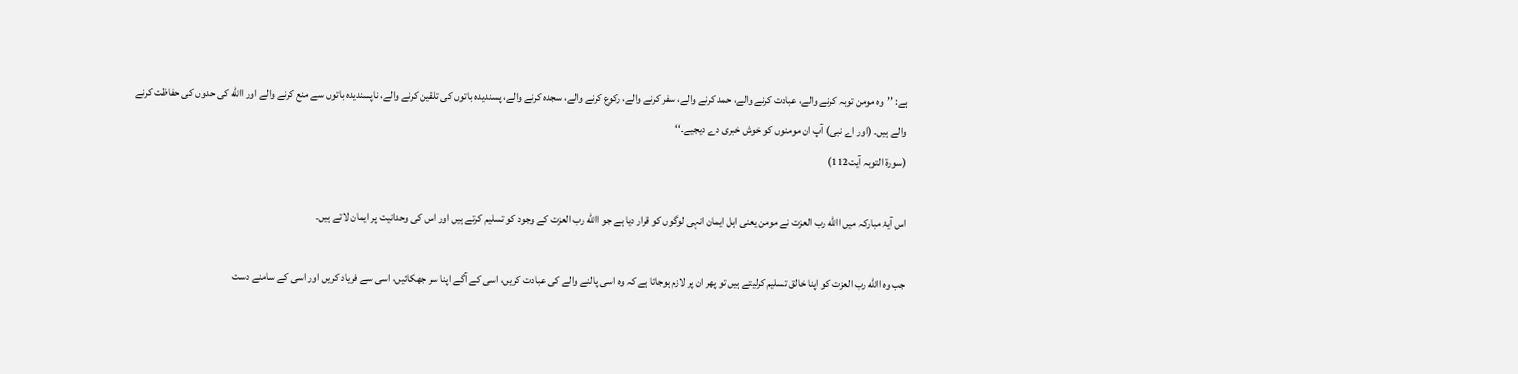ہے: ’’وہ مومن توبہ کرنے والے، عبادت کرنے والے، حمد کرنے والے، سفر کرنے والے، رکوع کرنے والے، سجدہ کرنے والے، پسندیدہ باتوں کی تلقین کرنے والے، ناپسندیدہ باتوں سے منع کرنے والے اور االله کی حدوں کی حفاظت کرنے والے ہیں۔ (اور اے نبی) آپ ان مومنوں کو خوش خبری دے دیجیے۔‘‘
(سورۃ التوبہ آیت112)

اس آیۂ مبارکہ میں االله رب العزت نے مومن یعنی اہل ایمان انہی لوگوں کو قرار دیا ہے جو االله رب العزت کے وجود کو تسلیم کرتے ہیں اور اس کی وحدانیت پر ایمان لاتے ہیں۔

جب وہ االله رب العزت کو اپنا خالق تسلیم کرلیتے ہیں تو پھر ان پر لازم ہوجاتا ہے کہ وہ اسی پالنے والے کی عبادت کریں، اسی کے آگے اپنا سر جھکائیں، اسی سے فریاد کریں اور اسی کے سامنے دست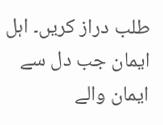طلب دراز کریں۔ اہل ایمان جب دل سے ایمان والے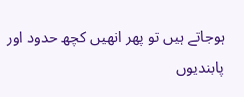ہوجاتے ہیں تو پھر انھیں کچھ حدود اور پابندیوں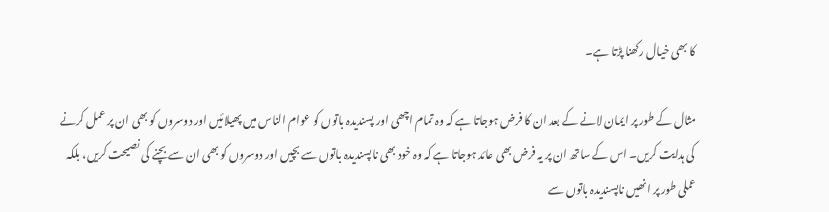کا بھی خیال رکھنا پڑتا ہے۔

مثال کے طور پر ایمان لانے کے بعد ان کا فرض ہوجاتا ہے کہ وہ تمام اچھی اور پسندیدہ باتوں کو عوام الناس میں پھیلائیں اور دوسروں کو بھی ان پر عمل کرنے کی ہدایت کریں۔ اس کے ساتھ ان پر یہ فرض بھی عائد ہوجاتا ہے کہ وہ خود بھی ناپسندیدہ باتوں سے بچیں اور دوسروں کو بھی ان سے بچنے کی نصیحت کریں، بلکہ عملی طور پر انھیں ناپسندیدہ باتوں سے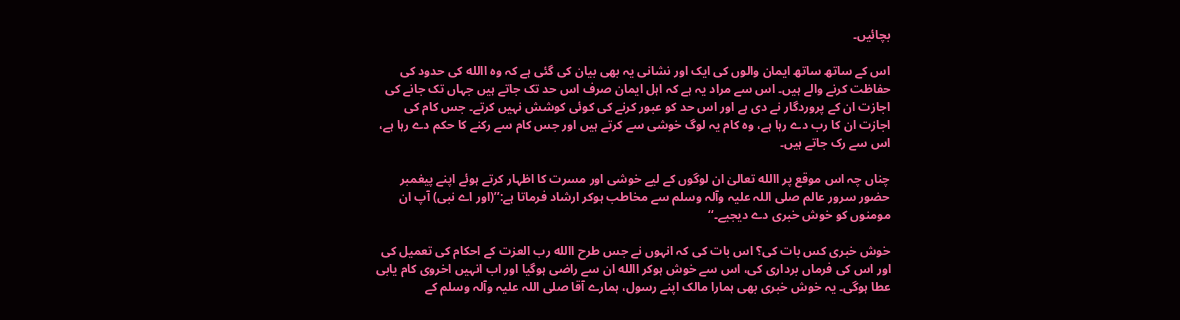بچائیں۔

اس کے ساتھ ساتھ ایمان والوں کی ایک اور نشانی یہ بھی بیان کی گئی ہے کہ وہ االله کی حدود کی حفاظت کرنے والے ہیں۔ اس سے مراد یہ ہے کہ اہل ایمان صرف اس حد تک جاتے ہیں جہاں تک جانے کی اجازت ان کے پروردگار نے دی ہے اور اس حد کو عبور کرنے کی کوئی کوشش نہیں کرتے۔ جس کام کی اجازت ان کا رب دے رہا ہے، وہ کام یہ لوگ خوشی سے کرتے ہیں اور جس کام سے رکنے کا حکم دے رہا ہے، اس سے رک جاتے ہیں۔

چناں چہ اس موقع پر االله تعالیٰ ان لوگوں کے لیے خوشی اور مسرت کا اظہار کرتے ہوئے اپنے پیغمبر حضور سرور عالم صلی اللہ علیہ وآلہ وسلم سے مخاطب ہوکر ارشاد فرماتا ہے:’’(اور اے نبی) آپ ان مومنوں کو خوش خبری دے دیجیے۔‘‘

خوش خبری کس بات کی؟ اس بات کی کہ انہوں نے جس طرح االله رب العزت کے احکام کی تعمیل کی اور اس کی فرماں برداری کی، اس سے خوش ہوکر االله ان سے راضی ہوگیا اور اب انہیں اخروی کام یابی عطا ہوگی۔ یہ خوش خبری بھی ہمارا مالک اپنے رسول، ہمارے آقا صلی اللہ علیہ وآلہ وسلم کے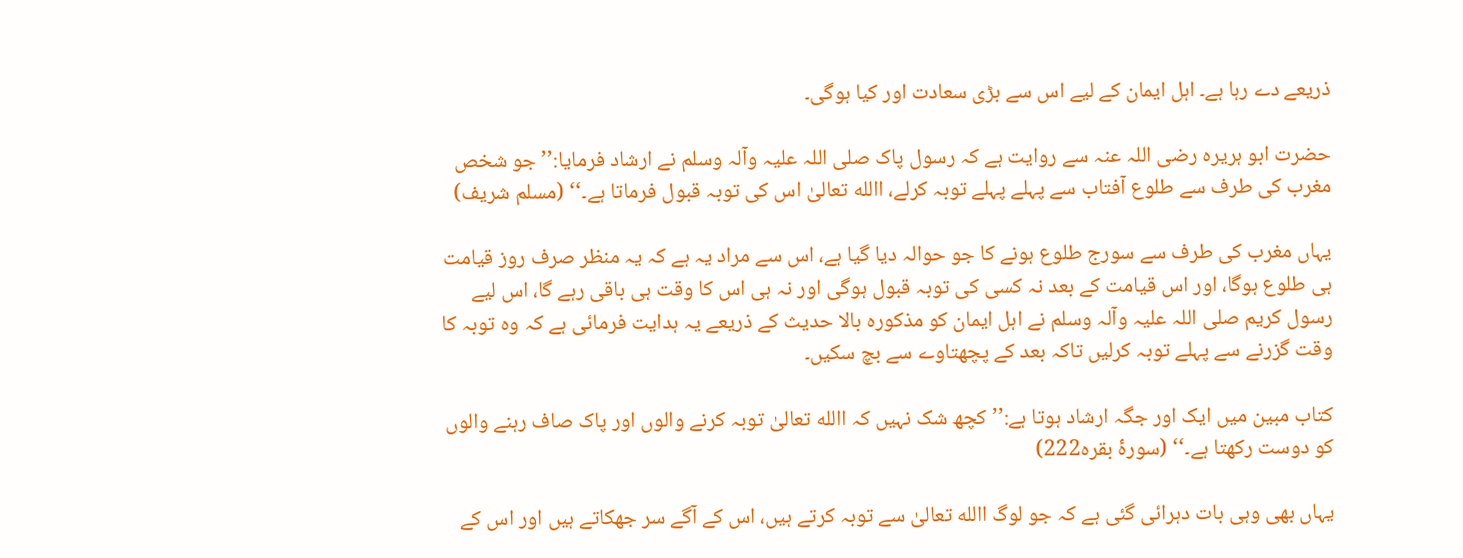ذریعے دے رہا ہے۔ اہل ایمان کے لیے اس سے بڑی سعادت اور کیا ہوگی۔

حضرت ابو ہریرہ رضی اللہ عنہ سے روایت ہے کہ رسول پاک صلی اللہ علیہ وآلہ وسلم نے ارشاد فرمایا:’’جو شخص مغرب کی طرف سے طلوع آفتاب سے پہلے پہلے توبہ کرلے، االله تعالیٰ اس کی توبہ قبول فرماتا ہے۔‘‘ (مسلم شریف)

یہاں مغرب کی طرف سے سورج طلوع ہونے کا جو حوالہ دیا گیا ہے، اس سے مراد یہ ہے کہ یہ منظر صرف روز قیامت ہی طلوع ہوگا، اور اس قیامت کے بعد نہ کسی کی توبہ قبول ہوگی اور نہ ہی اس کا وقت ہی باقی رہے گا، اس لیے رسول کریم صلی اللہ علیہ وآلہ وسلم نے اہل ایمان کو مذکورہ بالا حدیث کے ذریعے یہ ہدایت فرمائی ہے کہ وہ توبہ کا وقت گزرنے سے پہلے توبہ کرلیں تاکہ بعد کے پچھتاوے سے بچ سکیں۔

کتاب مبین میں ایک اور جگہ ارشاد ہوتا ہے:’’کچھ شک نہیں کہ االله تعالیٰ توبہ کرنے والوں اور پاک صاف رہنے والوں کو دوست رکھتا ہے۔‘‘ (سورۂ بقرہ222)

یہاں بھی وہی بات دہرائی گئی ہے کہ جو لوگ االله تعالیٰ سے توبہ کرتے ہیں، اس کے آگے سر جھکاتے ہیں اور اس کے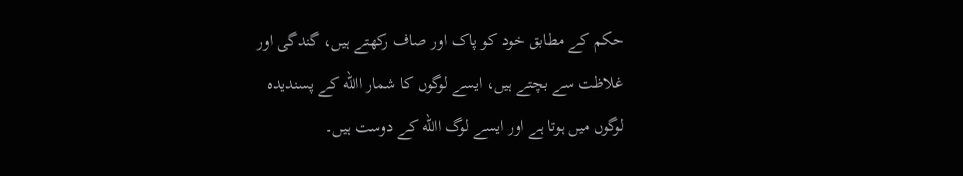حکم کے مطابق خود کو پاک اور صاف رکھتے ہیں، گندگی اور غلاظت سے بچتے ہیں، ایسے لوگوں کا شمار االله کے پسندیدہ لوگوں میں ہوتا ہے اور ایسے لوگ االله کے دوست ہیں۔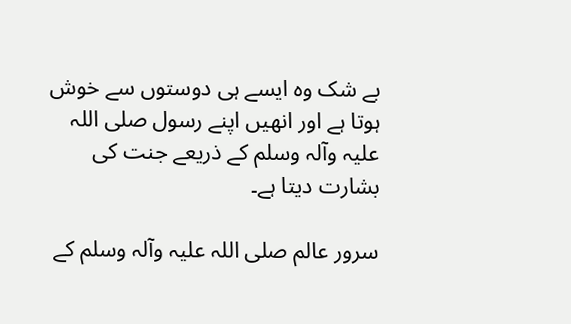بے شک وہ ایسے ہی دوستوں سے خوش ہوتا ہے اور انھیں اپنے رسول صلی اللہ علیہ وآلہ وسلم کے ذریعے جنت کی بشارت دیتا ہے۔

سرور عالم صلی اللہ علیہ وآلہ وسلم کے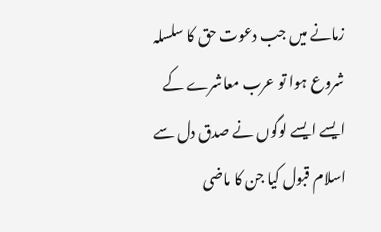زمانے میں جب دعوت حق کا سلسلہ شروع ہوا تو عرب معاشرے کے ایسے ایسے لوگوں نے صدق دل سے اسلام قبول کیا جن کا ماضی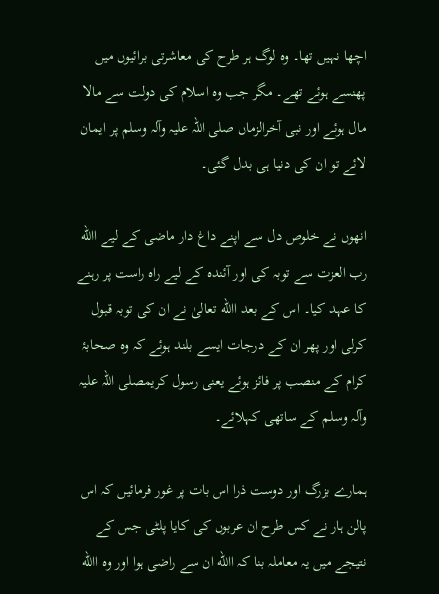اچھا نہیں تھا۔ وہ لوگ ہر طرح کی معاشرتی برائیوں میں پھنسے ہوئے تھے۔ مگر جب وہ اسلام کی دولت سے مالا مال ہوئے اور نبی آخرالزماں صلی اللہ علیہ وآلہ وسلم پر ایمان لائے تو ان کی دنیا ہی بدل گئی۔

انھوں نے خلوص دل سے اپنے داغ دار ماضی کے لیے االله رب العزت سے توبہ کی اور آئندہ کے لیے راہ راست پر رہنے کا عہد کیا۔ اس کے بعد االله تعالیٰ نے ان کی توبہ قبول کرلی اور پھر ان کے درجات ایسے بلند ہوئے کہ وہ صحابۂ کرام کے منصب پر فائز ہوئے یعنی رسول کریمصلی اللہ علیہ وآلہ وسلم کے ساتھی کہلائے۔

ہمارے بزرگ اور دوست ذرا اس بات پر غور فرمائیں کہ اس پالن ہار نے کس طرح ان عربوں کی کایا پلٹی جس کے نتیجے میں یہ معاملہ بنا کہ االله ان سے راضی ہوا اور وہ االله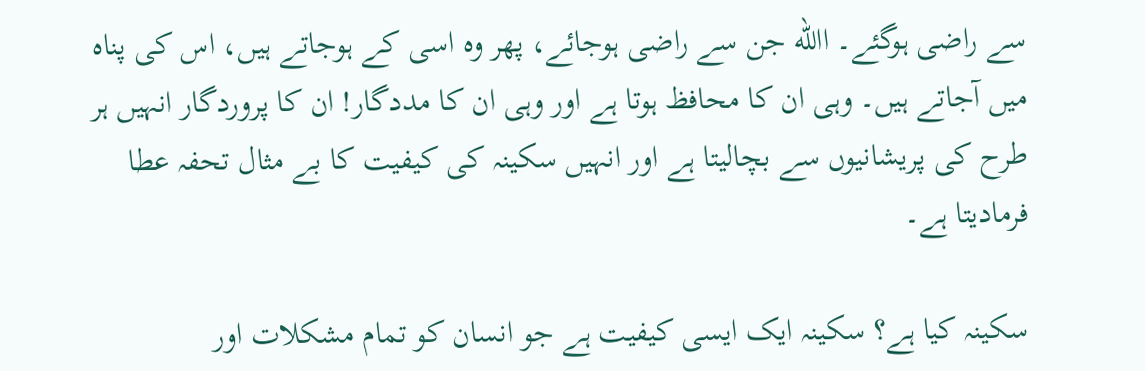سے راضی ہوگئے۔ االله جن سے راضی ہوجائے، پھر وہ اسی کے ہوجاتے ہیں، اس کی پناہ میں آجاتے ہیں۔ وہی ان کا محافظ ہوتا ہے اور وہی ان کا مددگار! ان کا پروردگار انہیں ہر طرح کی پریشانیوں سے بچالیتا ہے اور انہیں سکینہ کی کیفیت کا بے مثال تحفہ عطا فرمادیتا ہے۔

سکینہ کیا ہے؟ سکینہ ایک ایسی کیفیت ہے جو انسان کو تمام مشکلات اور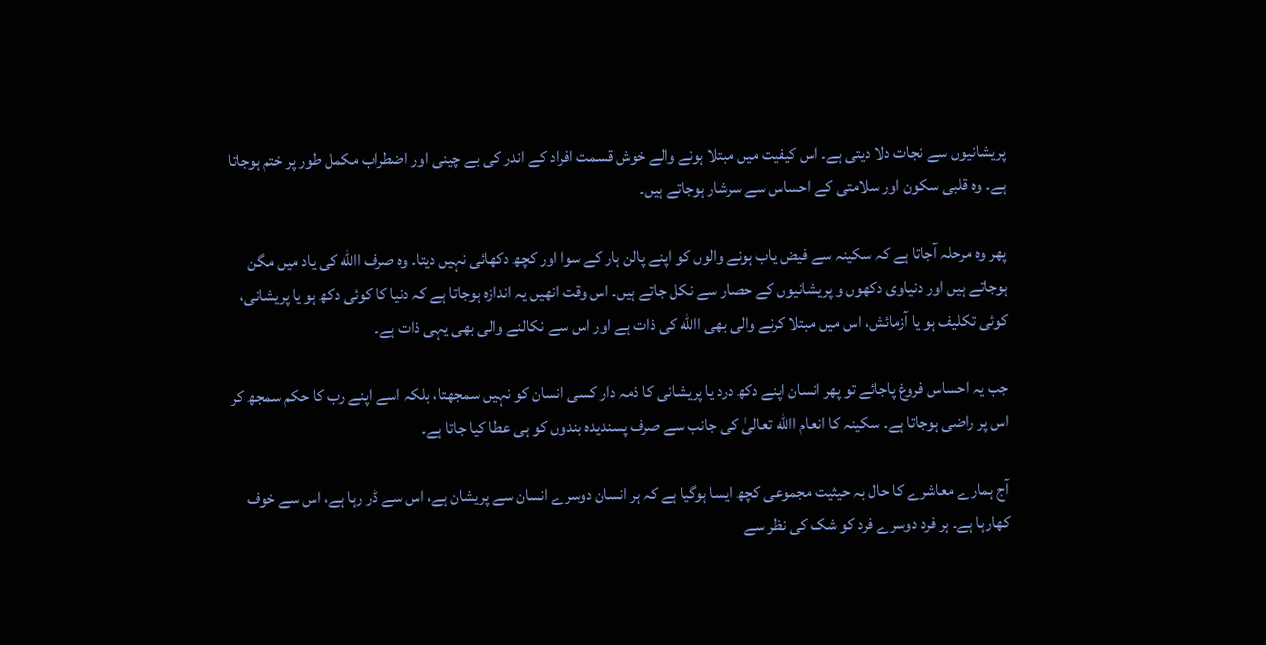پریشانیوں سے نجات دلا دیتی ہے۔ اس کیفیت میں مبتلا ہونے والے خوش قسمت افراد کے اندر کی بے چینی اور اضطراب مکمل طور پر ختم ہوجاتا ہے۔ وہ قلبی سکون اور سلامتی کے احساس سے سرشار ہوجاتے ہیں۔

پھر وہ مرحلہ آجاتا ہے کہ سکینہ سے فیض یاب ہونے والوں کو اپنے پالن ہار کے سوا اور کچھ دکھائی نہیں دیتا۔ وہ صرف االله کی یاد میں مگن ہوجاتے ہیں اور دنیاوی دکھوں و پریشانیوں کے حصار سے نکل جاتے ہیں۔ اس وقت انھیں یہ اندازہ ہوجاتا ہے کہ دنیا کا کوئی دکھ ہو یا پریشانی، کوئی تکلیف ہو یا آزمائش، اس میں مبتلا کرنے والی بھی االله کی ذات ہے اور اس سے نکالنے والی بھی یہی ذات ہے۔

جب یہ احساس فروغ پاجائے تو پھر انسان اپنے دکھ درد یا پریشانی کا ذمہ دار کسی انسان کو نہیں سمجھتا، بلکہ اسے اپنے رب کا حکم سمجھ کر اس پر راضی ہوجاتا ہے۔ سکینہ کا انعام االله تعالیٰ کی جانب سے صرف پسندیدہ بندوں کو ہی عطا کیا جاتا ہے۔

آج ہمارے معاشرے کا حال بہ حیثیت مجموعی کچھ ایسا ہوگیا ہے کہ ہر انسان دوسرے انسان سے پریشان ہے، اس سے ڈر رہا ہے، اس سے خوف کھارہا ہے۔ ہر فرد دوسرے فرد کو شک کی نظر سے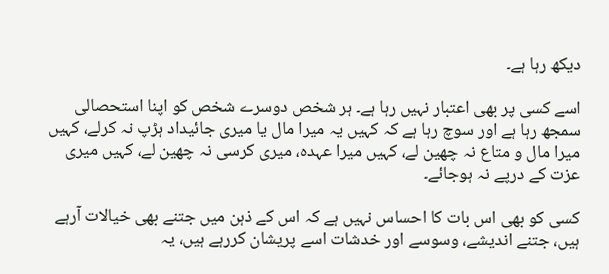دیکھ رہا ہے۔

اسے کسی پر بھی اعتبار نہیں رہا ہے۔ ہر شخص دوسرے شخص کو اپنا استحصالی سمجھ رہا ہے اور سوچ رہا ہے کہ کہیں یہ میرا مال یا میری جائیداد ہڑپ نہ کرلے، کہیں میرا مال و متاع نہ چھین لے، کہیں میرا عہدہ، میری کرسی نہ چھین لے، کہیں میری عزت کے درپے نہ ہوجائے۔

کسی کو بھی اس بات کا احساس نہیں ہے کہ اس کے ذہن میں جتنے بھی خیالات آرہے ہیں، جتنے اندیشے، وسوسے اور خدشات اسے پریشان کررہے ہیں، یہ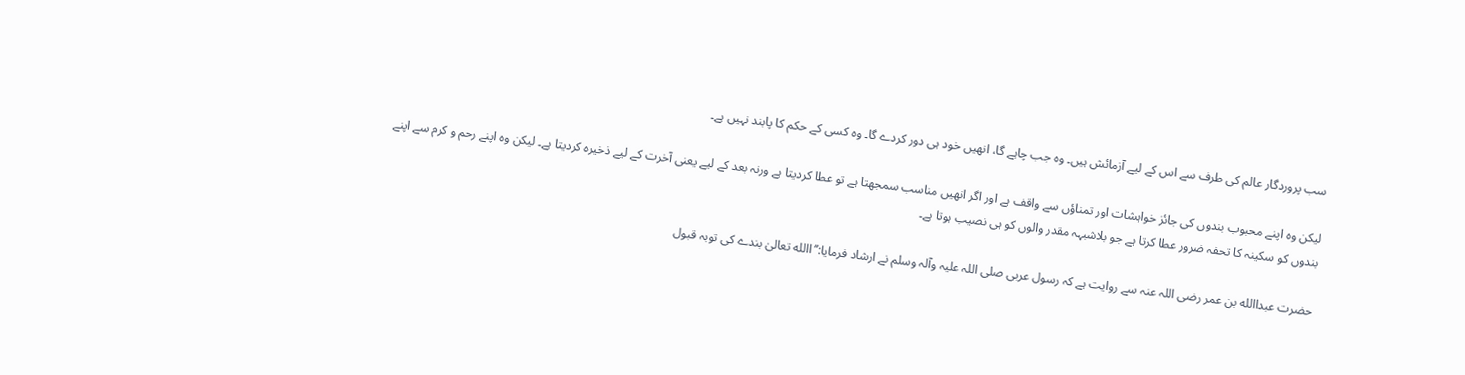سب پروردگار عالم کی طرف سے اس کے لیے آزمائش ہیں۔ وہ جب چاہے گا، انھیں خود ہی دور کردے گا۔ وہ کسی کے حکم کا پابند نہیں ہے۔

لیکن وہ اپنے محبوب بندوں کی جائز خواہشات اور تمناؤں سے واقف ہے اور اگر انھیں مناسب سمجھتا ہے تو عطا کردیتا ہے ورنہ بعد کے لیے یعنی آخرت کے لیے ذخیرہ کردیتا ہے۔ لیکن وہ اپنے رحم و کرم سے اپنے بندوں کو سکینہ کا تحفہ ضرور عطا کرتا ہے جو بلاشبہہ مقدر والوں کو ہی نصیب ہوتا ہے۔

حضرت عبداالله بن عمر رضی اللہ عنہ سے روایت ہے کہ رسول عربی صلی اللہ علیہ وآلہ وسلم نے ارشاد فرمایا:’’االله تعالیٰ بندے کی توبہ قبول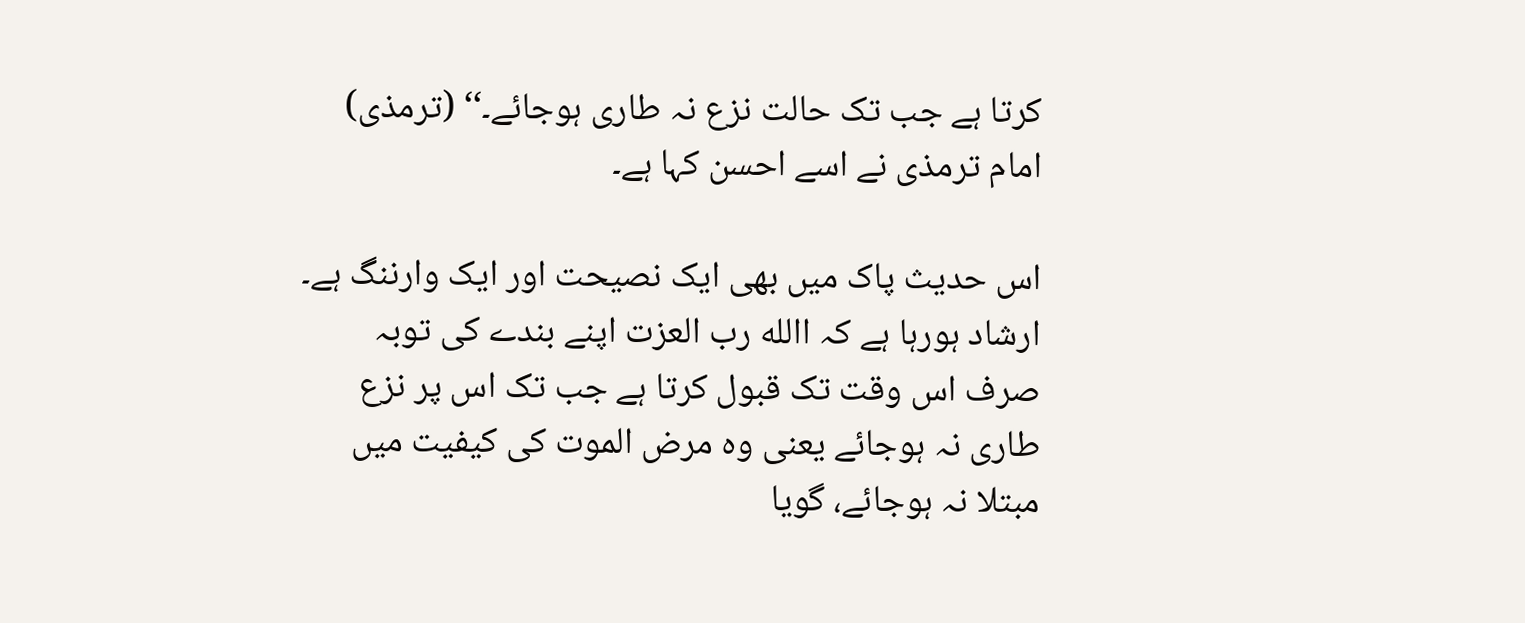کرتا ہے جب تک حالت نزع نہ طاری ہوجائے۔‘‘ (ترمذی) امام ترمذی نے اسے احسن کہا ہے۔

اس حدیث پاک میں بھی ایک نصیحت اور ایک وارننگ ہے۔ ارشاد ہورہا ہے کہ االله رب العزت اپنے بندے کی توبہ صرف اس وقت تک قبول کرتا ہے جب تک اس پر نزع طاری نہ ہوجائے یعنی وہ مرض الموت کی کیفیت میں مبتلا نہ ہوجائے، گویا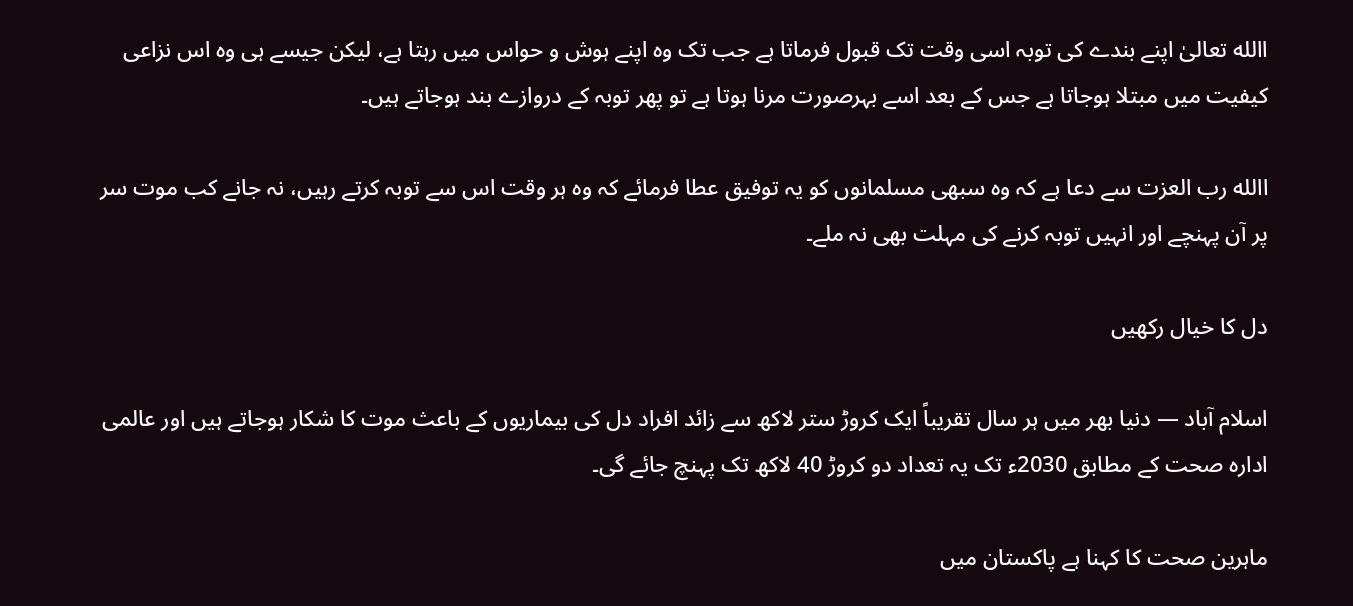االله تعالیٰ اپنے بندے کی توبہ اسی وقت تک قبول فرماتا ہے جب تک وہ اپنے ہوش و حواس میں رہتا ہے، لیکن جیسے ہی وہ اس نزاعی کیفیت میں مبتلا ہوجاتا ہے جس کے بعد اسے بہرصورت مرنا ہوتا ہے تو پھر توبہ کے دروازے بند ہوجاتے ہیں۔

االله رب العزت سے دعا ہے کہ وہ سبھی مسلمانوں کو یہ توفیق عطا فرمائے کہ وہ ہر وقت اس سے توبہ کرتے رہیں، نہ جانے کب موت سر پر آن پہنچے اور انہیں توبہ کرنے کی مہلت بھی نہ ملے۔

دل کا خیال رکھیں

اسلام آباد — دنیا بھر میں ہر سال تقریباً ایک کروڑ ستر لاکھ سے زائد افراد دل کی بیماریوں کے باعث موت کا شکار ہوجاتے ہیں اور عالمی ادارہ صحت کے مطابق 2030ء تک یہ تعداد دو کروڑ 40 لاکھ تک پہنچ جائے گی۔

ماہرین صحت کا کہنا ہے پاکستان میں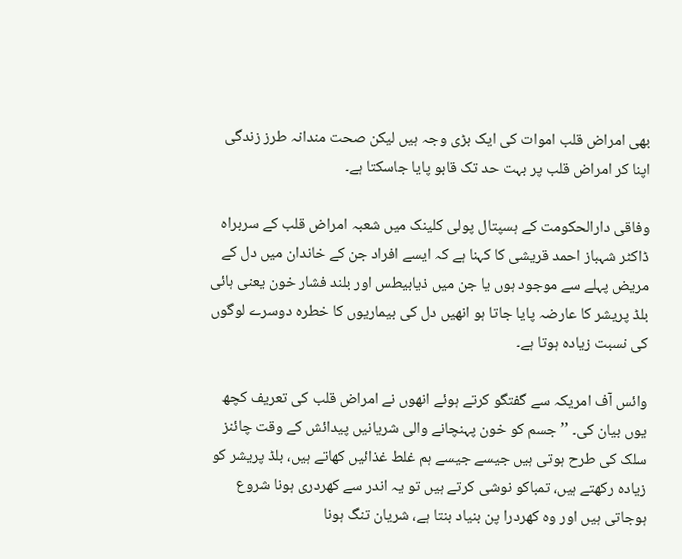بھی امراض قلب اموات کی ایک بڑی وجہ ہیں لیکن صحت مندانہ طرز زندگی اپنا کر امراض قلب پر بہت حد تک قابو پایا جاسکتا ہے۔

وفاقی دارالحکومت کے ہسپتال پولی کلینک میں شعبہ امراض قلب کے سربراہ ڈاکٹر شہباز احمد قریشی کا کہنا ہے کہ ایسے افراد جن کے خاندان میں دل کے مریض پہلے سے موجود ہوں یا جن میں ذیابیطس اور بلند فشار خون یعنی ہائی بلڈ پریشر کا عارضہ پایا جاتا ہو انھیں دل کی بیماریوں کا خطرہ دوسرے لوگوں کی نسبت زیادہ ہوتا ہے۔

وائس آف امریکہ سے گفتگو کرتے ہوئے انھوں نے امراض قلب کی تعریف کچھ یوں بیان کی۔ ’’جسم کو خون پہنچانے والی شریانیں پیدائش کے وقت چائنز سلک کی طرح ہوتی ہیں جیسے جیسے ہم غلط غذائیں کھاتے ہیں، بلڈ پریشر کو زیادہ رکھتے ہیں، تمباکو نوشی کرتے ہیں تو یہ اندر سے کھردری ہونا شروع ہوجاتی ہیں اور وہ کھردرا پن بنیاد بنتا ہے، شریان تنگ ہونا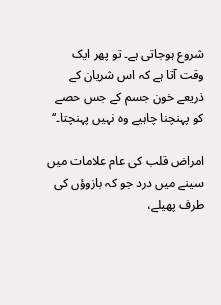شروع ہوجاتی ہے۔ تو پھر ایک وقت آتا ہے کہ اس شریان کے ذریعے خون جسم کے جس حصے کو پہنچنا چاہیے وہ نہیں پہنچتا۔‘‘

امراض قلب کی عام علامات میں سینے میں درد جو کہ بازوؤں کی طرف پھیلے،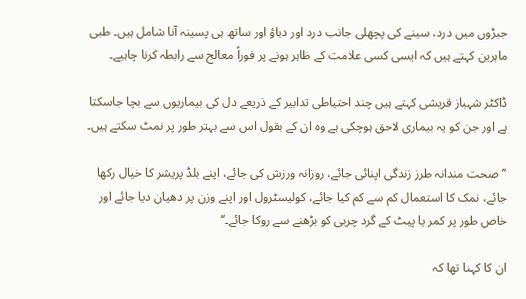جبڑوں میں درد، سینے کی پچھلی جانب درد اور دباؤ اور ساتھ ہی پسینہ آنا شامل ہیں۔ طبی ماہرین کہتے ہیں کہ ایسی کسی علامت کے ظاہر ہونے پر فوراً معالج سے رابطہ کرنا چاہیے۔

ڈاکٹر شہباز قریشی کہتے ہیں چند احتیاطی تدابیر کے ذریعے دل کی بیماریوں سے بچا جاسکتا ہے اور جن کو یہ بیماری لاحق ہوچکی ہے وہ ان کے بقول اس سے بہتر طور پر نمٹ سکتے ہیں۔

’’صحت مندانہ طرز زندگی اپنائی جائے، روزانہ ورزش کی جائے، اپنے بلڈ پریشر کا خیال رکھا جائے، نمک کا استعمال کم سے کم کیا جائے، کولیسٹرول اور اپنے وزن پر دھیان دیا جائے اور خاص طور پر کمر یا پیٹ کے گرد چربی کو بڑھنے سے روکا جائے۔‘‘

ان کا کہنا تھا کہ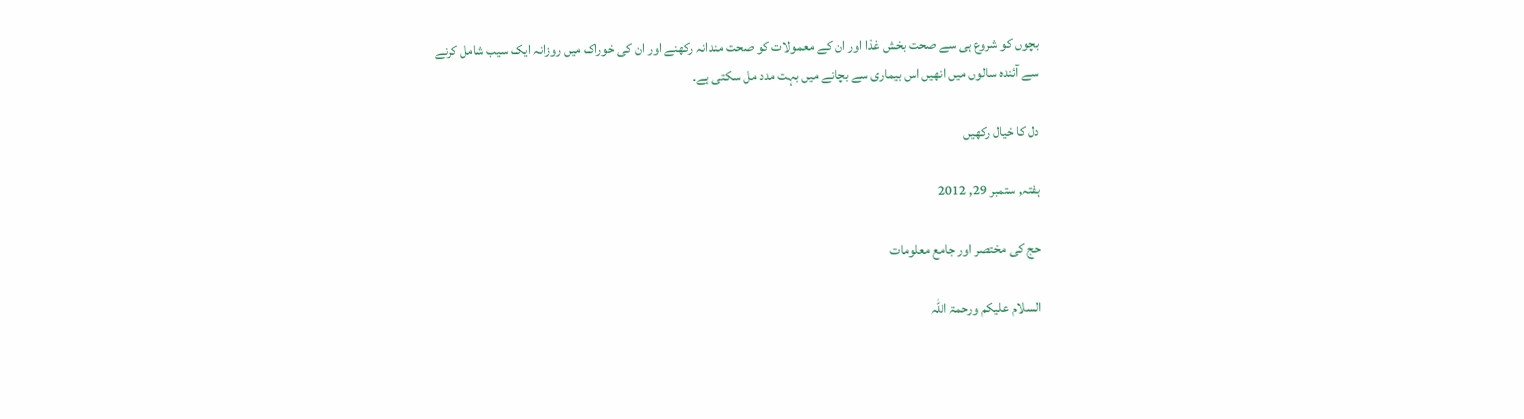بچوں کو شروع ہی سے صحت بخش غذا اور ان کے معمولات کو صحت مندانہ رکھنے اور ان کی خوراک میں روزانہ ایک سیب شامل کرنے سے آئندہ سالوں میں انھیں اس بیماری سے بچانے میں بہت مدد مل سکتی ہے۔

دل کا خیال رکھیں

ہفتہ, ستمبر 29, 2012

حج کی مختصر اور جامع معلومات

السلام علیکم ورحمۃ اللہ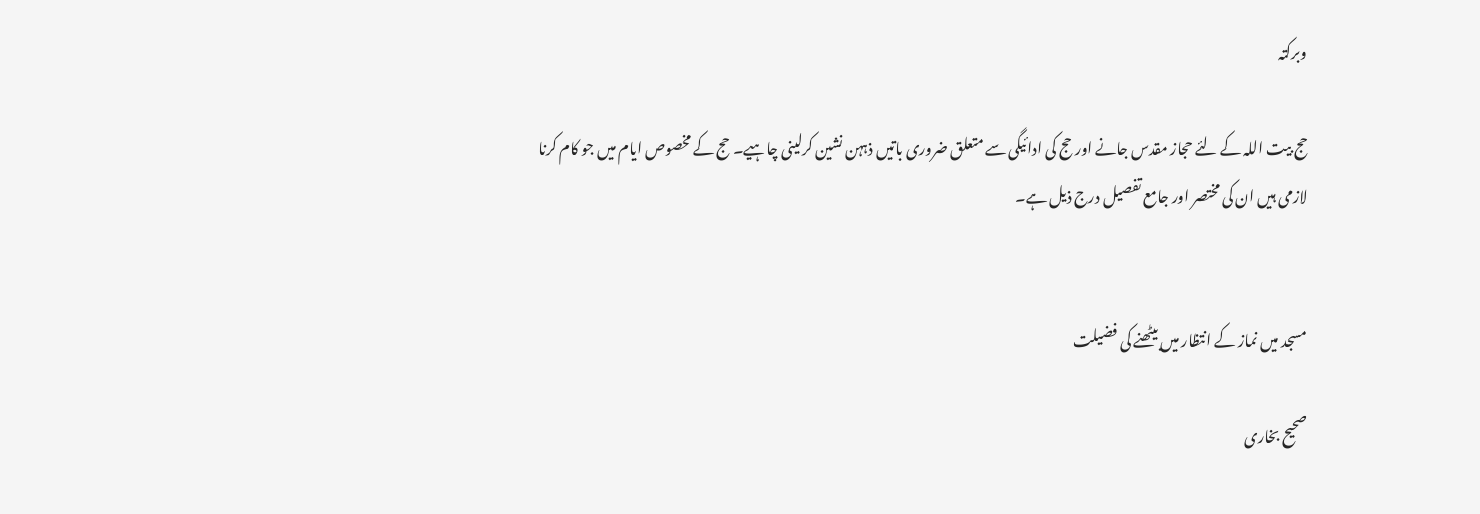وبرکتہ

حج بیت اللہ کے لئے حجاز مقدس جانے اور حج کی ادائیگی سے متعلق ضروری باتیں ذہہن نشین کرلینی چاہیے۔ حج کے مخصوص ایام میں جو کام کرنا لازمی ہیں ان کی مختصر اور جامع تفصیل درج ذیل ہے۔


مسجد میں نماز کے انتظار میں بیٹھنے کی فضیلت

صحیح بخاری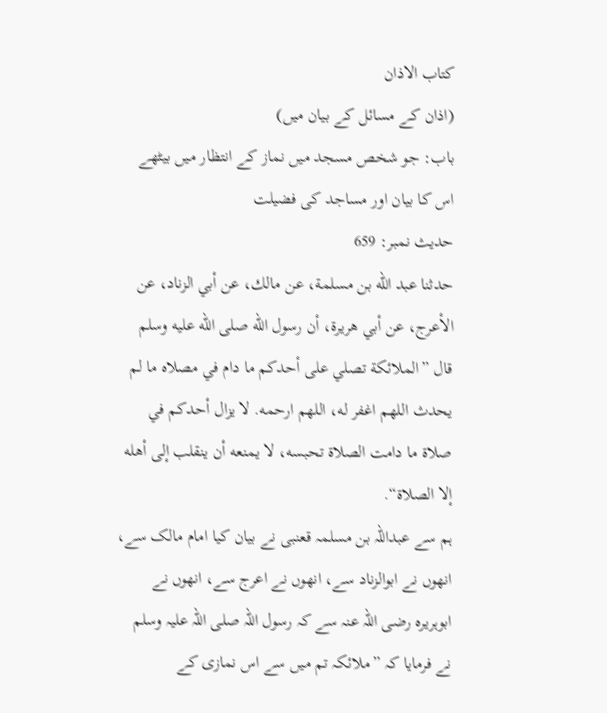کتاب الاذان
(اذان کے مسائل کے بیان میں)
باب: جو شخص مسجد میں نماز کے انتظار میں بیٹھے اس کا بیان اور مساجد کی فضیلت
حدیث نمبر: 659
حدثنا عبد الله بن مسلمة، عن مالك، عن أبي الزناد، عن الأعرج، عن أبي هريرة، أن رسول الله صلى الله عليه وسلم قال ”الملائكة تصلي على أحدكم ما دام في مصلاه ما لم يحدث اللهم اغفر له، اللهم ارحمه. لا يزال أحدكم في صلاة ما دامت الصلاة تحبسه، لا يمنعه أن ينقلب إلى أهله إلا الصلاة“.
ہم سے عبداللہ بن مسلمہ قعنبی نے بیان کیا امام مالک سے، انھوں نے ابوالزناد سے، انھوں نے اعرج سے، انھوں نے ابوہریرہ رضی اللہ عنہ سے کہ رسول اللہ صلی اللہ علیہ وسلم نے فرمایا کہ ”ملائکہ تم میں سے اس نمازی کے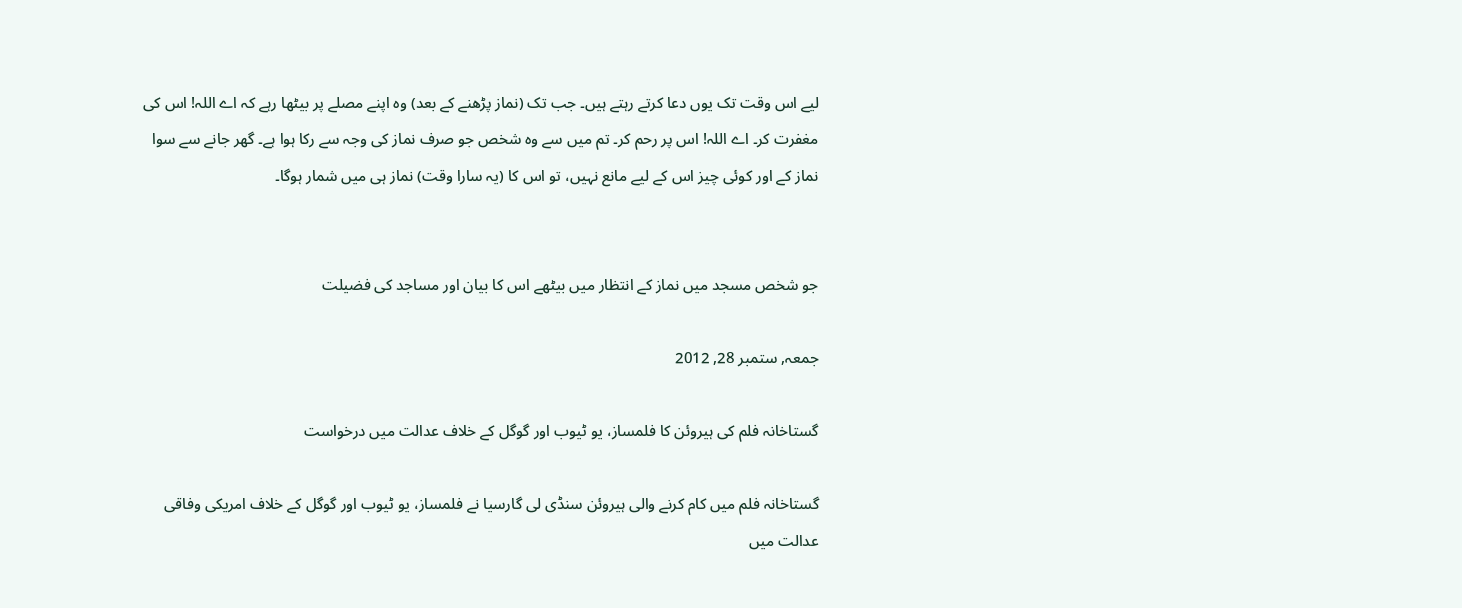لیے اس وقت تک یوں دعا کرتے رہتے ہیں۔ جب تک (نماز پڑھنے کے بعد) وہ اپنے مصلے پر بیٹھا رہے کہ اے اللہ! اس کی مغفرت کر۔ اے اللہ! اس پر رحم کر۔ تم میں سے وہ شخص جو صرف نماز کی وجہ سے رکا ہوا ہے۔ گھر جانے سے سوا نماز کے اور کوئی چیز اس کے لیے مانع نہیں، تو اس کا (یہ سارا وقت) نماز ہی میں شمار ہوگا۔


جو شخص مسجد میں نماز کے انتظار میں بیٹھے اس کا بیان اور مساجد کی فضیلت

جمعہ, ستمبر 28, 2012

گستاخانہ فلم کی ہیروئن کا فلمساز، یو ٹیوب اور گوگل کے خلاف عدالت میں درخواست

گستاخانہ فلم میں کام کرنے والی ہیروئن سنڈی لی گارسیا نے فلمساز، یو ٹیوب اور گوگل کے خلاف امریکی وفاقی عدالت میں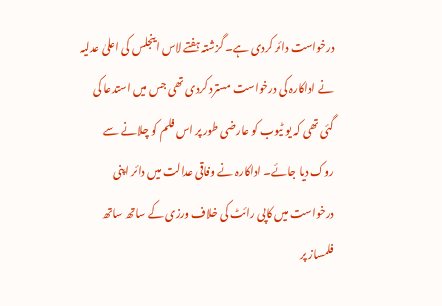درخواست دائر کردی ہے۔ گزشتہ ہفتے لاس اینجلس کی اعلیٰ عدلیہ نے اداکارہ کی درخواست مسترد کردی تھی جس میں استدعا کی گئی تھی کہ یو ٹیوب کو عارضی طور پر اس فلم کو چلانے سے روک دیا جائے۔ اداکارہ نے وفاقی عدالت میں دائر اپنی درخواست میں کاپی رائٹ کی خلاف ورزی کے ساتھ ساتھ فلمساز پر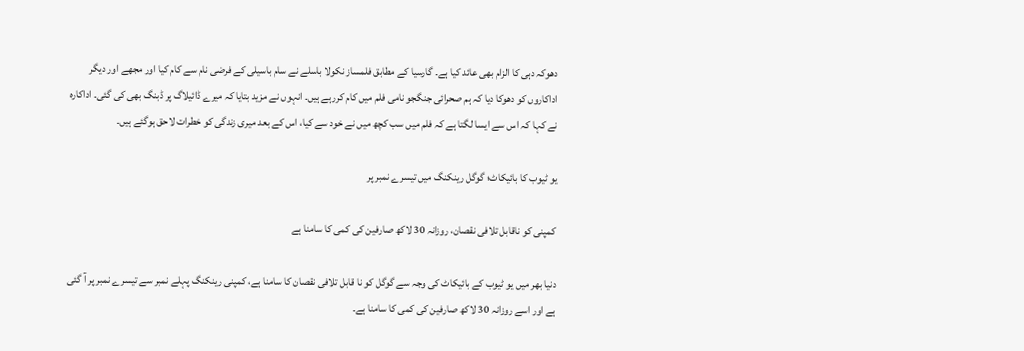دھوکہ دہی کا الزام بھی عائد کیا ہے۔ گارسیا کے مطابق فلمساز نکولا باسلے نے سام باسیلی کے فرضی نام سے کام کیا اور مجھے اور دیگر اداکاروں کو دھوکا دیا کہ ہم صحرائی جنگجو نامی فلم میں کام کررہے ہیں۔ انہوں نے مزید بتایا کہ میرے ڈائیلاگ پر ڈبنگ بھی کی گئی۔ اداکارہ نے کہا کہ اس سے ایسا لگتا ہے کہ فلم میں سب کچھ میں نے خود سے کیا، اس کے بعد میری زندگی کو خطرات لاحق ہوگئے ہیں۔

یو ٹیوب کا بائیکاٹ؛ گوگل رینکنگ میں تیسرے نمبر پر

کمپنی کو ناقابل تلافی نقصان، روزانہ 30 لاکھ صارفین کی کمی کا سامنا ہے

دنیا بھر میں یو ٹیوب کے بائیکاٹ کی وجہ سے گوگل کو نا قابل تلافی نقصان کا سامنا ہے، کمپنی رینکنگ پہلے نمبر سے تیسرے نمبر پر آ گئی ہے اور اسے روزانہ 30 لاکھ صارفین کی کمی کا سامنا ہے۔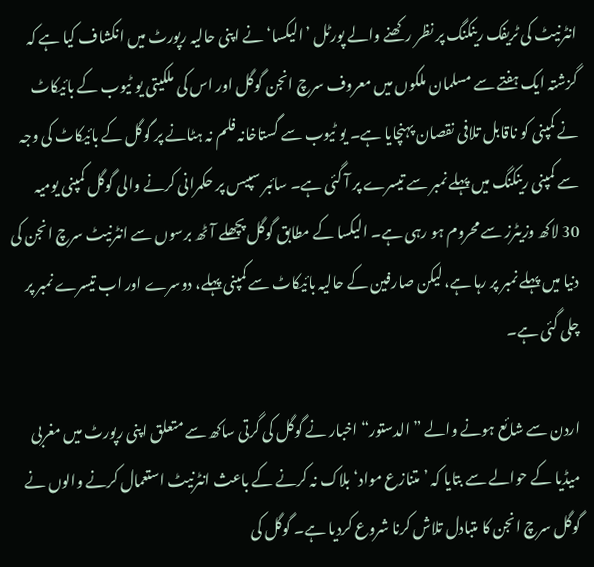انٹرنیٹ کی ٹریفک رینکنگ پر نظر رکھنے والے پورٹل ’الیکسا‘ نے اپنی حالیہ رپورٹ میں انکشاف کیا ہے کہ گزشتہ ایک ہفتے سے مسلمان ملکوں میں معروف سرچ انجن گوگل اور اس کی ملکیتی یو ٹیوب کے بائیکاٹ نے کمپنی کو ناقابل تلافی نقصان پہنچایا ہے۔ یو ٹیوب سے گستاخانہ فلم نہ ہٹانے پر گوگل کے بائیکاٹ کی وجہ سے کمپنی رینکنگ میں پہلے نمبر سے تیسرے پر آ گئی ہے۔ سائبر سپیس پر حکمرانی کرنے والی گوگل کمپنی یومیہ 30 لاکھ وزیٹرز سے محروم ہو رہی ہے۔ الیکسا کے مطابق گوگل پچھلے آٹھ برسوں سے انٹرنیٹ سرچ انجن کی دنیا میں پہلے نمبر پر رہا ہے، لیکن صارفین کے حالیہ بائیکاٹ سے کمپنی پہلے، دوسرے اور اب تیسرے نمبر پر چلی گئی ہے۔

اردن سے شائع ہونے والے ”الدستور“ اخبار نے گوگل کی گرتی ساکھ سے متعلق اپنی رپورٹ میں مغربی میڈیا کے حوالے سے بتایا کہ ’متنازع مواد‘ بلاک نہ کرنے کے باعث انٹرنیٹ استعمال کرنے والوں نے گوگل سرچ انجن کا متبادل تلاش کرنا شروع کردیا ہے۔ گوگل کی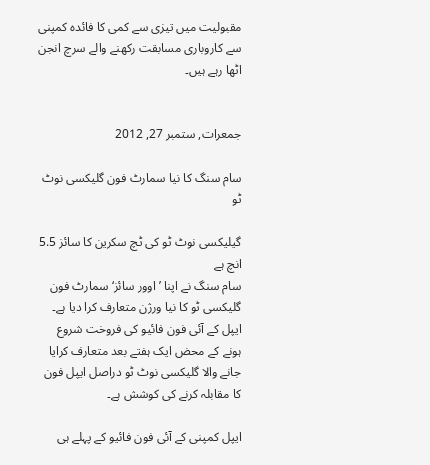مقبولیت میں تیزی سے کمی کا فائدہ کمپنی سے کاروباری مسابقت رکھنے والے سرچ انجن اٹھا رہے ہیں۔


جمعرات, ستمبر 27, 2012

سام سنگ کا نیا سمارٹ فون گلیکسی نوٹ ٹو

گیلیکسی نوٹ ٹو کی ٹچ سکرین کا سائز 5.5 انچ ہے
سام سنگ نے اپنا ’اوور سائز‘ سمارٹ فون گلیکسی ٹو کا نیا ورژن متعارف کرا دیا ہے۔ ایپل کے آئی فون فائیو کی فروخت شروع ہونے کے محض ایک ہفتے بعد متعارف کرایا جانے والا گلیکسی نوٹ ٹو دراصل ایپل فون کا مقابلہ کرنے کی کوشش ہے۔

ایپل کمپنی کے آئی فون فائیو کے پہلے ہی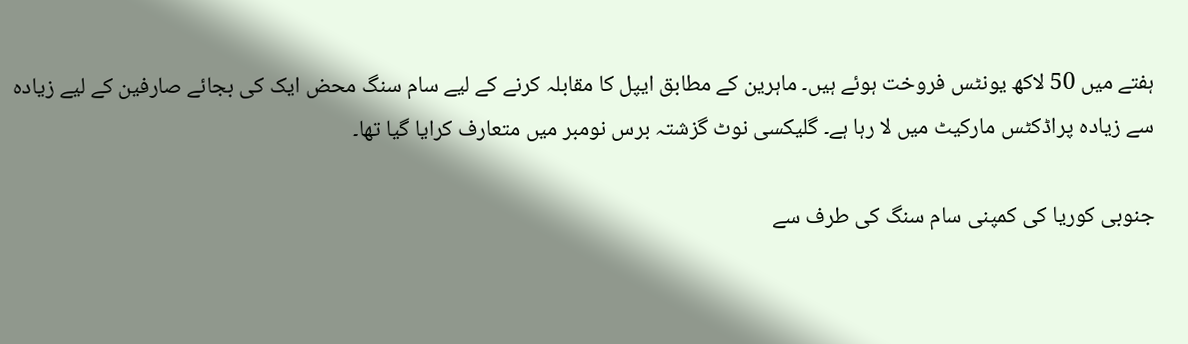ہفتے میں 50 لاکھ یونٹس فروخت ہوئے ہیں۔ ماہرین کے مطابق ایپل کا مقابلہ کرنے کے لیے سام سنگ محض ایک کی بجائے صارفین کے لیے زیادہ سے زیادہ پراڈکٹس مارکیٹ میں لا رہا ہے۔ گلیکسی نوٹ گزشتہ برس نومبر میں متعارف کرایا گیا تھا۔

جنوبی کوریا کی کمپنی سام سنگ کی طرف سے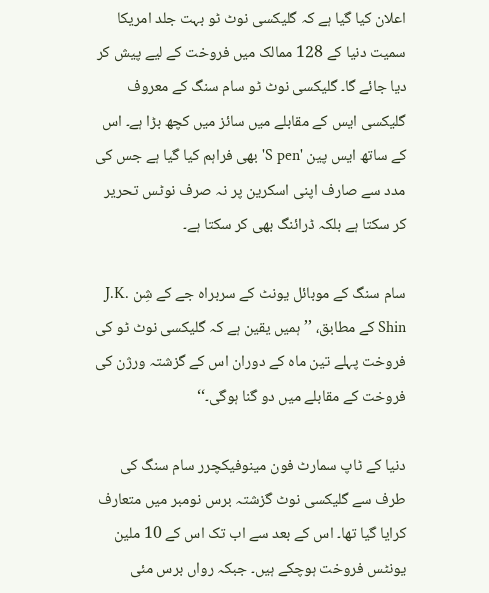اعلان کیا گیا ہے کہ گلیکسی نوٹ ٹو بہت جلد امریکا سمیت دنیا کے 128 ممالک میں فروخت کے لیے پیش کر دیا جائے گا۔ گلیکسی نوٹ ٹو سام سنگ کے معروف گلیکسی ایس کے مقابلے میں سائز میں کچھ بڑا ہے۔ اس کے ساتھ ایس پین 'S pen' بھی فراہم کیا گیا ہے جس کی مدد سے صارف اپنی اسکرین پر نہ صرف نوٹس تحریر کر سکتا ہے بلکہ ڈرائنگ بھی کر سکتا ہے۔

سام سنگ کے موبائل یونٹ کے سربراہ جے کے شِن J.K. Shin کے مطابق، ’’ہمیں یقین ہے کہ گلیکسی نوٹ ٹو کی فروخت پہلے تین ماہ کے دوران اس کے گزشتہ ورژن کی فروخت کے مقابلے میں دو گنا ہوگی۔‘‘

دنیا کے ٹاپ سمارٹ فون مینوفیکچرر سام سنگ کی طرف سے گلیکسی نوٹ گزشتہ برس نومبر میں متعارف کرایا گیا تھا۔ اس کے بعد سے اب تک اس کے 10 ملین یونٹس فروخت ہوچکے ہیں۔ جبکہ رواں برس مئی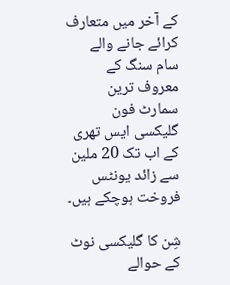کے آخر میں متعارف کرائے جانے والے سام سنگ کے معروف ترین سمارٹ فون گلیکسی ایس تھری کے اب تک 20 ملین سے زائد یونٹس فروخت ہوچکے ہیں۔

شِن کا گلیکسی نوٹ کے حوالے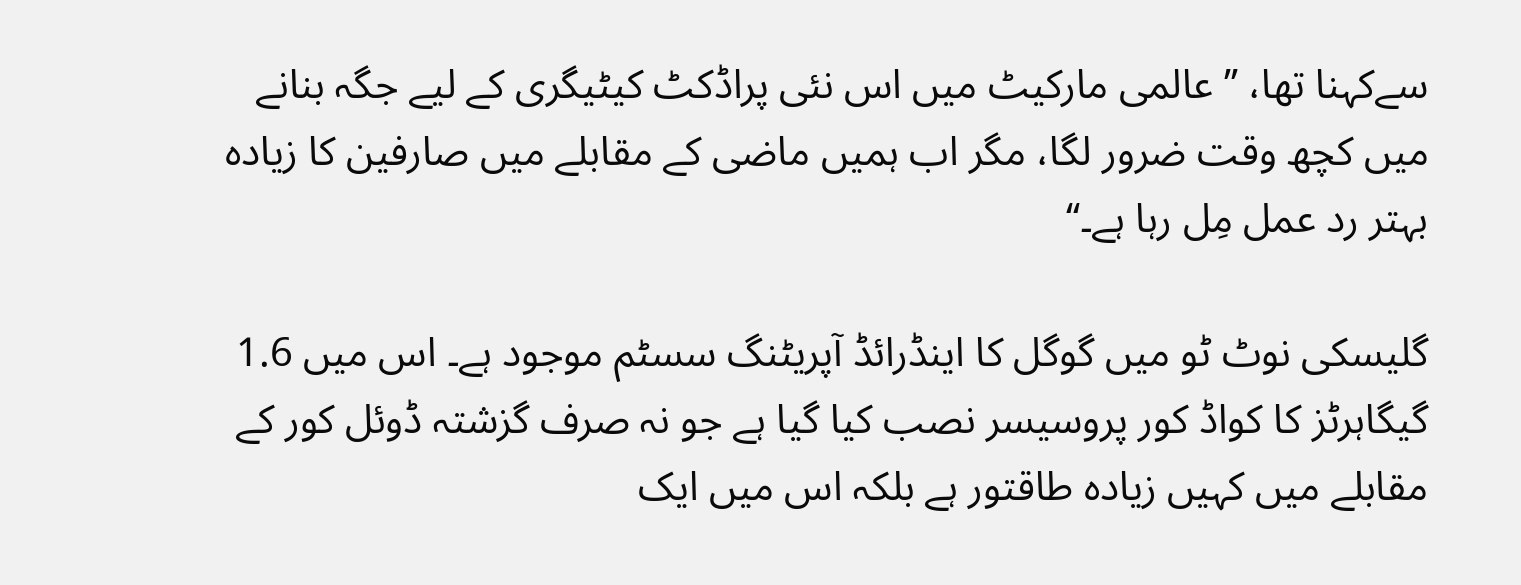سےکہنا تھا، ’’عالمی مارکیٹ میں اس نئی پراڈکٹ کیٹیگری کے لیے جگہ بنانے میں کچھ وقت ضرور لگا، مگر اب ہمیں ماضی کے مقابلے میں صارفین کا زیادہ بہتر رد عمل مِل رہا ہے۔‘‘

گلیسکی نوٹ ٹو میں گوگل کا اینڈرائڈ آپریٹنگ سسٹم موجود ہے۔ اس میں 1.6 گیگاہرٹز کا کواڈ کور پروسیسر نصب کیا گیا ہے جو نہ صرف گزشتہ ڈوئل کور کے مقابلے میں کہیں زیادہ طاقتور ہے بلکہ اس میں ایک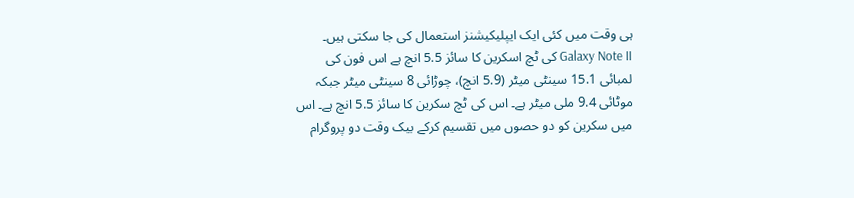ہی وقت میں کئی ایک ایپلیکیشنز استعمال کی جا سکتی ہیں۔ Galaxy Note II کی ٹچ اسکرین کا سائز 5.5 انچ ہے اس فون کی لمبائی 15.1 سینٹی میٹر (5.9 انچ)، چوڑائی 8 سینٹی میٹر جبکہ موٹائی 9.4 ملی میٹر ہے۔ اس کی ٹچ سکرین کا سائز 5.5 انچ ہے۔ اس میں سکرین کو دو حصوں میں تقسیم کرکے بیک وقت دو پروگرام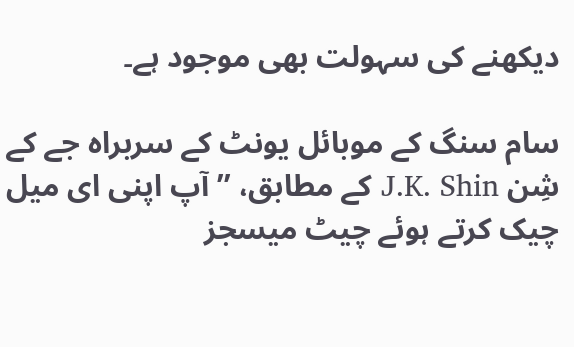دیکھنے کی سہولت بھی موجود ہے۔

سام سنگ کے موبائل یونٹ کے سربراہ جے کے شِن J.K. Shin کے مطابق، ’’آپ اپنی ای میل چیک کرتے ہوئے چیٹ میسجز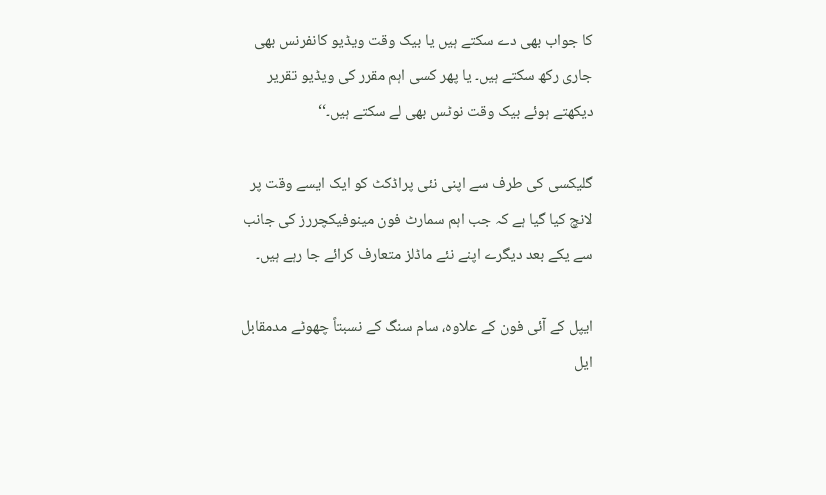کا جواب بھی دے سکتے ہیں یا بیک وقت ویڈیو کانفرنس بھی جاری رکھ سکتے ہیں۔ یا پھر کسی اہم مقرر کی ویڈیو تقریر دیکھتے ہوئے بیک وقت نوٹس بھی لے سکتے ہیں۔‘‘

گلیکسی کی طرف سے اپنی نئی پراڈکٹ کو ایک ایسے وقت پر لانچ کیا گیا ہے کہ جب اہم سمارٹ فون مینوفیکچررز کی جانب سے یکے بعد دیگرے اپنے نئے ماڈلز متعارف کرائے جا رہے ہیں۔

ایپل کے آئی فون کے علاوہ، سام سنگ کے نسبتاً چھوٹے مدمقابل ایل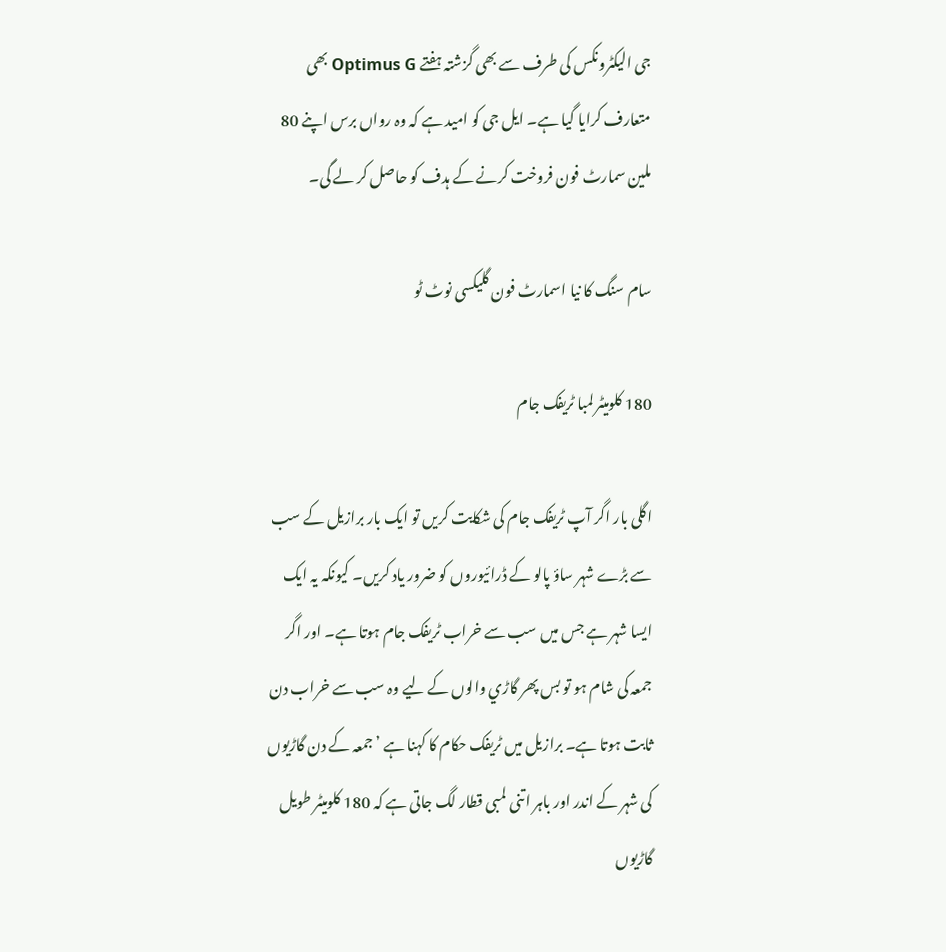جی الیکٹرونکس کی طرف سے بھی گزشتہ ہفتے Optimus G بھی متعارف کرایا گیا ہے۔ ایل جی کو امید ہے کہ وہ رواں برس اپنے 80 ملین سمارٹ فون فروخت کرنے کے ہدف کو حاصل کر لے گی۔

سام سنگ کا نیا اسمارٹ فون گلیکسی نوٹ ٹو

180 کلومیٹر لمبا ٹریفک جام

اگلی بار اگر آپ ٹریفک جام کی شکایت کریں تو ایک بار برازیل کے سب سے بڑے شہر ساؤ پالو کے ڈرائیوروں کو ضرور یاد کریں۔ کیونکہ یہ ایک ایسا شہر ہے جس میں سب سے خراب ٹریفک جام ہوتا ہے۔ اور اگر جمعہ کی شام ہو تو بس پھر گاڑي والوں کے لیے وہ سب سے خراب دن ثابت ہوتا ہے۔ برازیل میں ٹریفک حکام کا کہنا ہے ’جمعہ کے دن گاڑیوں کی شہر کے اندر اور باہر اتنی لمبی قطار لگ جاتی ہے کہ 180 کلومیٹر طویل گاڑیوں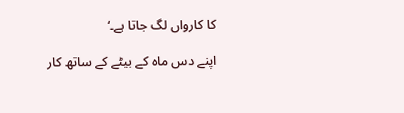کا کارواں لگ جاتا ہے۔‘

اپنے دس ماہ کے بیٹے کے ساتھ کار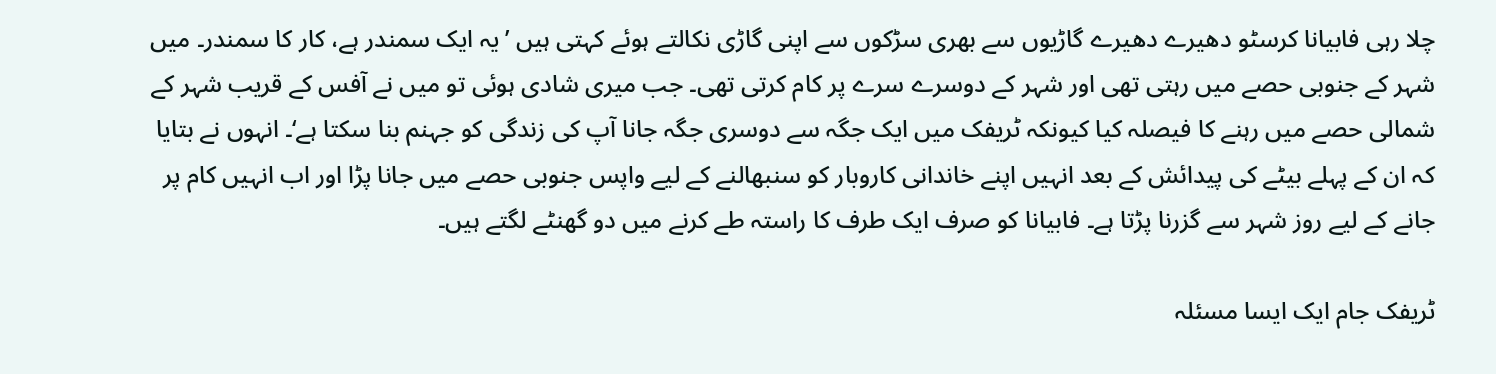چلا رہی فابیانا کرسٹو دھیرے دھیرے گاڑیوں سے بھری سڑکوں سے اپنی گاڑی نکالتے ہوئے کہتی ہیں ’یہ ایک سمندر ہے، کار کا سمندر۔ میں شہر کے جنوبی حصے میں رہتی تھی اور شہر کے دوسرے سرے پر کام کرتی تھی۔ جب میری شادی ہوئی تو میں نے آفس کے قریب شہر کے شمالی حصے میں رہنے کا فیصلہ کیا کیونکہ ٹریفک میں ایک جگہ سے دوسری جگہ جانا آپ کی زندگی کو جہنم بنا سکتا ہے‘۔ انہوں نے بتایا کہ ان کے پہلے بیٹے کی پیدائش کے بعد انہیں اپنے خاندانی کاروبار کو سنبھالنے کے لیے واپس جنوبی حصے میں جانا پڑا اور اب انہیں کام پر جانے کے لیے روز شہر سے گزرنا پڑتا ہے۔ فابیانا کو صرف ایک طرف کا راستہ طے کرنے میں دو گھنٹے لگتے ہیں۔

ٹریفک جام ایک ایسا مسئلہ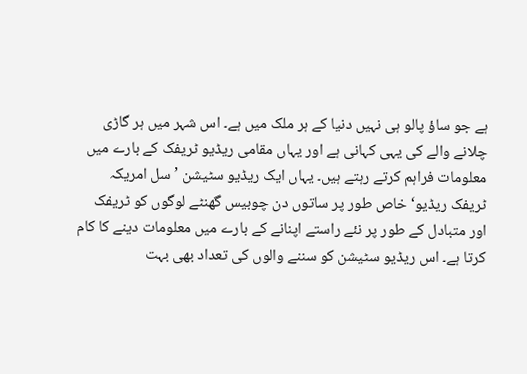ہے جو ساؤ پالو ہی نہیں دنیا کے ہر ملک میں ہے۔ اس شہر میں ہر گاڑی چلانے والے کی یہی کہانی ہے اور یہاں مقامی ریڈیو ٹریفک کے بارے میں معلومات فراہم کرتے رہتے ہیں۔ یہاں ایک ریڈیو سٹیشن ’سل امریکہ ٹریفک ریڈیو‘ خاص طور پر ساتوں دن چوبیس گھنٹے لوگوں کو ٹریفک اور متبادل کے طور پر نئے راستے اپنانے کے بارے میں معلومات دینے کا کام کرتا ہے۔ اس ریڈیو سٹیشن کو سننے والوں کی تعداد بھی بہت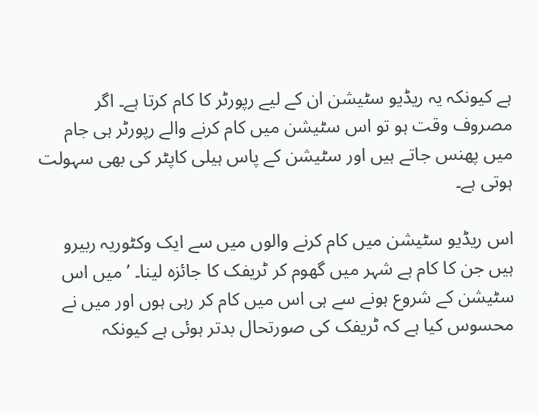ہے کیونکہ یہ ریڈیو سٹیشن ان کے لیے رپورٹر کا کام کرتا ہے۔ اگر مصروف وقت ہو تو اس سٹیشن میں کام کرنے والے رپورٹر ہی جام میں پھنس جاتے ہیں اور سٹیشن کے پاس ہیلی کاپٹر کی بھی سہولت ہوتی ہے۔

اس ریڈیو سٹیشن میں کام کرنے والوں میں سے ایک وکٹوریہ ربیرو ہیں جن کا کام ہے شہر میں گھوم کر ٹریفک کا جائزہ لینا۔ ’میں اس سٹیشن کے شروع ہونے سے ہی اس میں کام کر رہی ہوں اور میں نے محسوس کیا ہے کہ ٹریفک کی صورتحال بدتر ہوئی ہے کیونکہ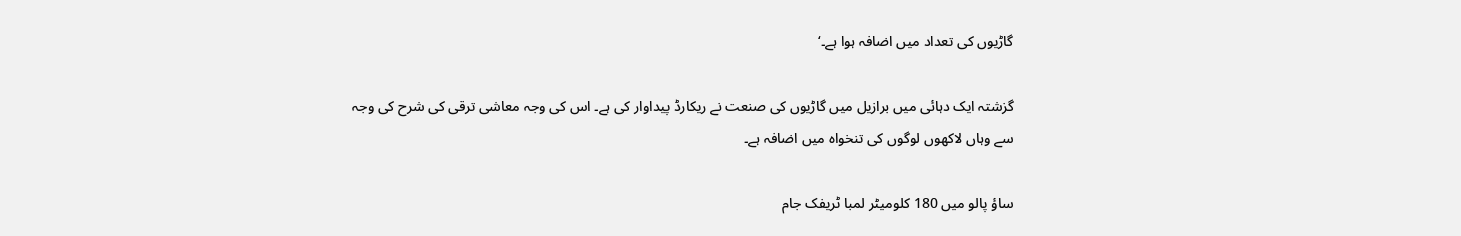گاڑیوں کی تعداد میں اضافہ ہوا ہے۔‘

گزشتہ ایک دہائی میں برازیل میں گاڑیوں کی صنعت نے ریکارڈ پیداوار کی ہے۔ اس کی وجہ معاشی ترقی کی شرح کی وجہ سے وہاں لاکھوں لوگوں کی تنخواہ میں اضافہ ہے۔

ساؤ پالو میں 180 کلومیٹر لمبا ٹریفک جام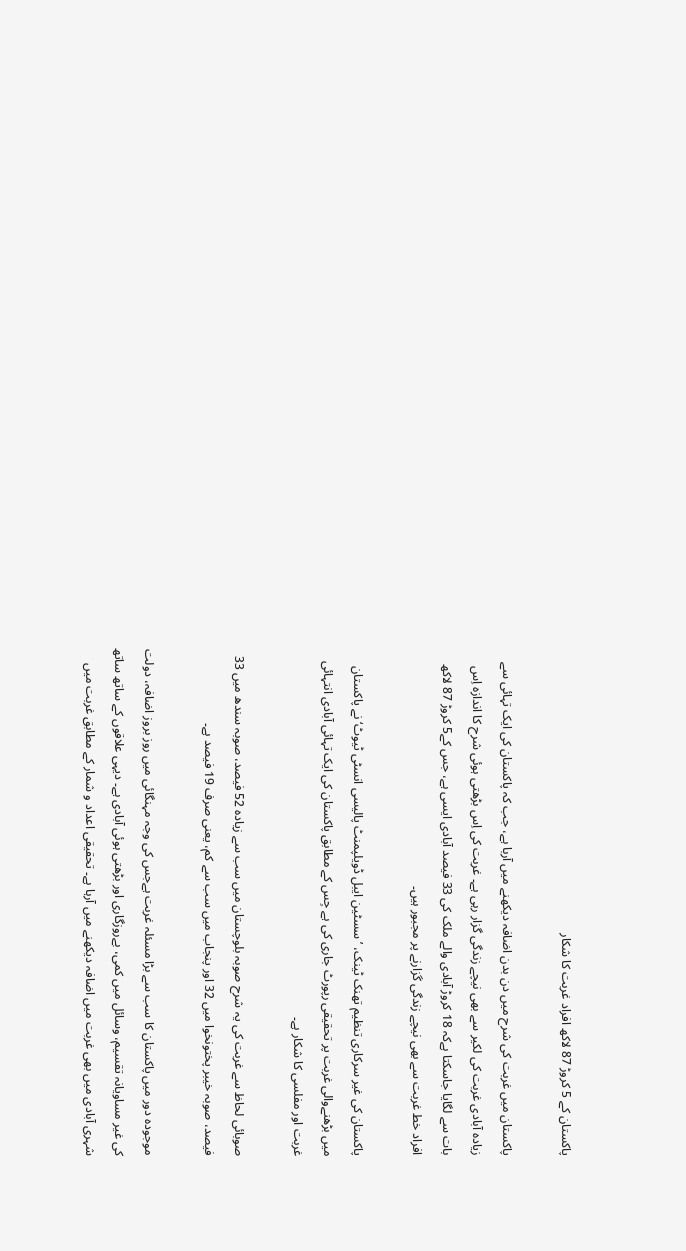پاکستان کے 5 کروڑ 87 لاکھ افراد غربت کا شکار

پاکستان میں غربت کی شرح میں دن بدن اضافہ دیکھنے میں آربا ہے، جب کہ پاکستان کی ایک تہائی سے زیادہ آبادی غربت کی لکیر سے بھی نیچے زندگی گزار رہی ہے۔ غربت کی اِس بڑھتی ہوئی شرح کا اندازہ اِس بات سے لگایا جاسکتا ہےکہ 18 کروڑ آبادی والے ملک کی 33 فیصد آبادی ایسی ہے، جس کے5 کروڑ 87 لاکھ افراد خط غربت سے بھی نیچے زندگی گزارنے پر مجبور ہیں۔

پاکستان کی غیر سرکاری تنظیم تھنک ٹینک، ’سسٹین ایبل ڈویلپمنٹ پالیسی انسٹی ٹیوٹ‘ نے پاکستان میں بڑھنےوالی غربت پر تحقیقی رپورٹ جاری کی ہے جِس کے مطابق پاکستان کی ایک تہائی آبادی انتہائی غربت اور مفلسی کا شکار ہے۔

صوبائی لحاظ سے غربت کی یہ شرح صوبہ بلوچستان میں سب سے زیادہ 52 فیصد، صوبہ سندھ میں 33 فیصد، صوبہ خیبر پختونخوا میں 32 اور پنجاب میں سب سے کم، یعنی صرف 19 فیصد ہے۔

موجودہ دور میں پاکستان کا سب سے بڑا مسئلہ غربت ہےجس کی وجہ مہنگائی میں روز بروز اضافہ، دولت کی غیر مساویانہ تقسیم، وسائل میں کمی، بےروزگاری اور بڑھتی ہوئی آبادی ہے۔ دیہی علاقوں کے ساتھ ساتھ شہری آبادی میں بھی غربت میں اضافہ دیکھنے میں آرہا ہے۔ تحقیقی اعداد و شمار کے مطابق غربت میں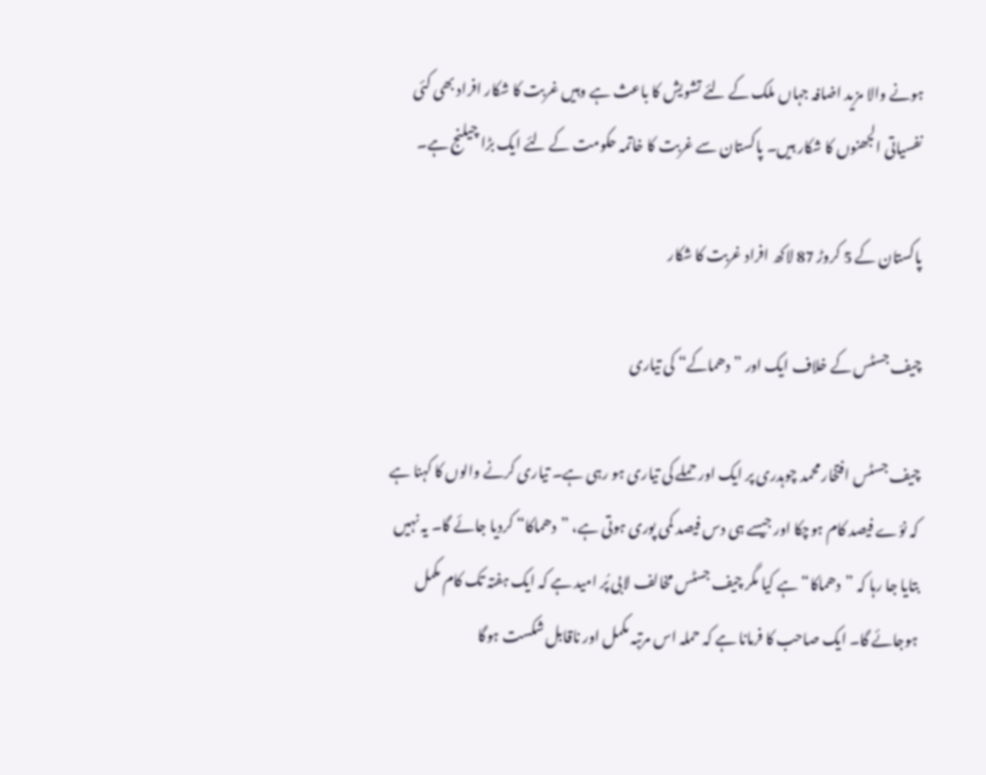ہونے والا مزید اضافہ جہاں ملک کے لئے تشویش کا باعث ہے وہیں غربت کا شکار افراد بھی کئی نفسیاتی الجھنوں کا شکار ہیں۔ پاکستان سے غربت کا خاتمہ حکومت کے لئے ایک بڑا چیلنج ہے۔

پاکستان کے 5 کروڑ 87 لاکھ افراد غربت کا شکار

چیف جسٹس کے خلاف ایک اور ”دھماکے“ کی تیاری

چیف جسٹس افتخار محمد چوہدری پر ایک اور حملے کی تیاری ہو رہی ہے۔ تیاری کرنے والوں کا کہنا ہے کہ نوّے فیصد کام ہوچکا اور جیسے ہی دس فیصد کمی پوری ہوتی ہے، ”دھماکا“ کردیا جائے گا۔ یہ نہیں بتایا جا رہا کہ ”دھماکا“ ہے کیا مگر چیف جسٹس مخالف لابی پُر امید ہے کہ ایک ہفتہ تک کام مکمل ہوجائے گا۔ ایک صاحب کا فرمانا ہے کہ حملہ اس مرتبہ مکمل اور ناقابل شکست ہوگا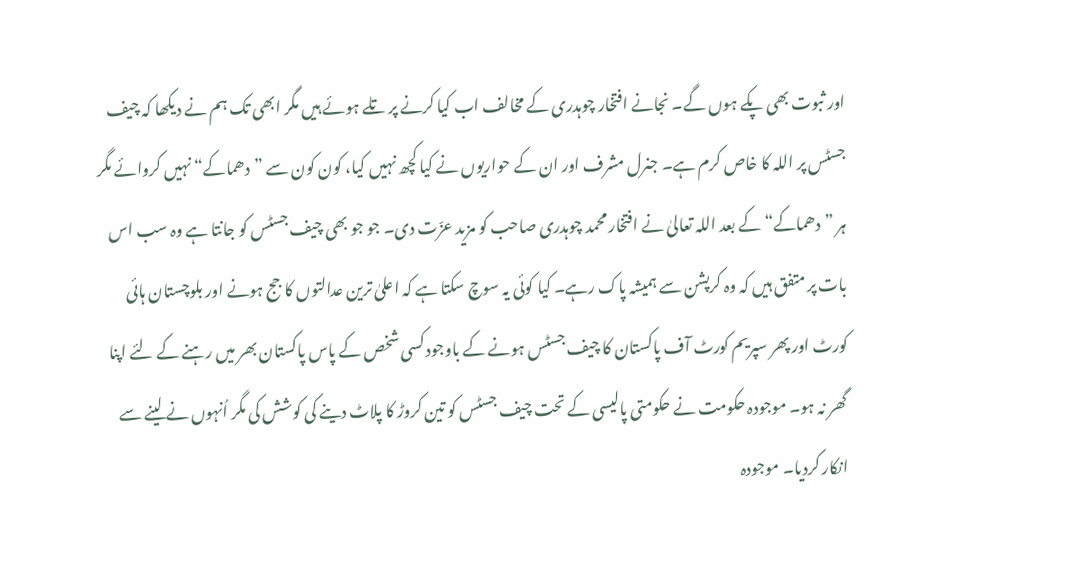اور ثبوت بھی پکے ہوں گے۔ نجانے افتخار چوہدری کے مخالف اب کیا کرنے پر تلے ہوئے ہیں مگر ابھی تک ہم نے دیکھا کہ چیف جسٹس پر اللہ کا خاص کرم ہے۔ جنرل مشرف اور ان کے حواریوں نے کیا کچھ نہیں کیا، کون کون سے ”دھماکے“ نہیں کروائے مگر ہر ”دھماکے“ کے بعد اللہ تعالیٰ نے افتخار محمد چوہدری صاحب کو مزید عزّت دی۔ جو جو بھی چیف جسٹس کو جانتا ہے وہ سب اس بات پر متفق ہیں کہ وہ کرپشن سے ہمیشہ پاک رہے۔ کیا کوئی یہ سوچ سکتا ہے کہ اعلیٰ ترین عدالتوں کا جج ہونے اور بلوچستان ہائی کورٹ اور پھر سپریم کورٹ آف پاکستان کا چیف جسٹس ہونے کے باوجود کسی شخص کے پاس پاکستان بھر میں رہنے کے لئے اپنا گھر نہ ہو۔ موجودہ حکومت نے حکومتی پالیسی کے تحت چیف جسٹس کو تین کروڑ کا پلاٹ دینے کی کوشش کی مگر اُنہوں نے لینے سے انکار کردیا۔ موجودہ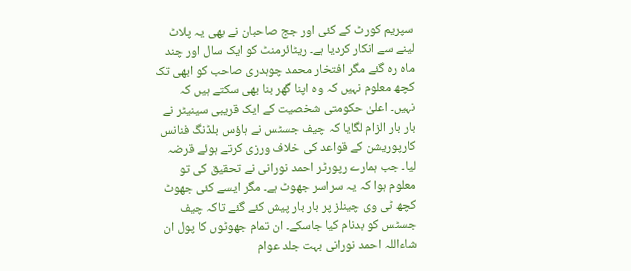سپریم کورٹ کے کئی اور جج صاحبان نے بھی یہ پلاٹ لینے سے انکار کردیا ہے۔ ریٹائرمنٹ کو ایک سال اور چند ماہ رہ گئے مگر افتخار محمد چوہدری صاحب کو ابھی تک کچھ معلوم نہیں کہ وہ اپنا گھر بنا بھی سکتے ہیں کہ نہیں۔ اعلیٰ حکومتی شخصیت کے ایک قریبی سینیٹر نے بار بار الزام لگایا کہ چیف جسٹس نے ہاؤس بلڈنگ فنانس کارپوریشن کے قواعد کی خلاف ورزی کرتے ہوئے قرضہ لیا۔ جب ہمارے رپورٹر احمد نورانی نے تحقیق کی تو معلوم ہوا کہ یہ سراسر جھوٹ ہے۔ مگر ایسے کئی جھوٹ کچھ ٹی وی چینلز پر بار بار پیش کئے گئے تاکہ چیف جسٹس کو بدنام کیا جاسکے۔ ان تمام جھوٹوں کا پول ان شاءاللہ احمد نورانی بہت جلد عوام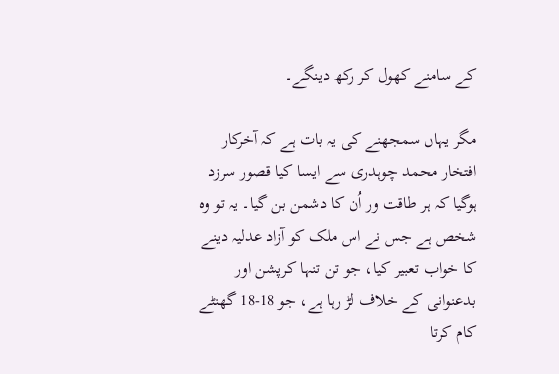کے سامنے کھول کر رکھ دینگے۔

مگر یہاں سمجھنے کی یہ بات ہے کہ آخرکار افتخار محمد چوہدری سے ایسا کیا قصور سرزد ہوگیا کہ ہر طاقت ور اُن کا دشمن بن گیا۔ یہ تو وہ شخص ہے جس نے اس ملک کو آزاد عدلیہ دینے کا خواب تعبیر کیا، جو تن تنہا کرپشن اور بدعنوانی کے خلاف لڑ رہا ہے، جو 18-18 گھنٹے کام کرتا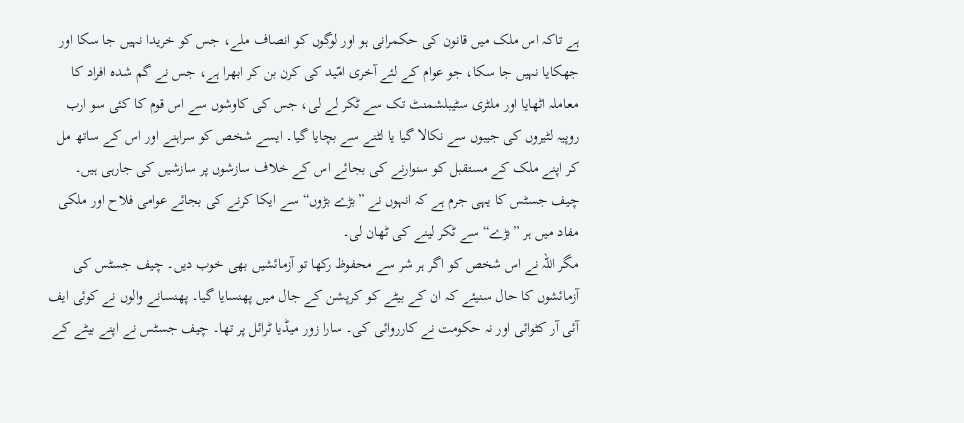ہے تاکہ اس ملک میں قانون کی حکمرانی ہو اور لوگوں کو انصاف ملے، جس کو خریدا نہیں جا سکا اور جھکایا نہیں جا سکا، جو عوام کے لئے آخری امّید کی کرن بن کر ابھرا ہے، جس نے گم شدہ افراد کا معاملہ اٹھایا اور ملٹری سٹیبلشمنٹ تک سے ٹکر لے لی، جس کی کاوشوں سے اس قوم کا کئی سو ارب روپیہ لٹیروں کی جیبوں سے نکالا گیا یا لٹنے سے بچایا گیا۔ ایسے شخص کو سراہنے اور اس کے ساتھ مل کر اپنے ملک کے مستقبل کو سنوارنے کی بجائے اس کے خلاف سازشوں پر سازشیں کی جارہی ہیں۔ چیف جسٹس کا یہی جرم ہے کہ انہوں نے ”بڑے بڑوں“ سے ایکا کرنے کی بجائے عوامی فلاح اور ملکی مفاد میں ہر ”بڑے“ سے ٹکر لینے کی ٹھان لی۔
مگر اللہ نے اس شخص کو اگر ہر شر سے محفوظ رکھا تو آزمائشیں بھی خوب دیں۔ چیف جسٹس کی آزمائشوں کا حال سنیئے کہ ان کے بیٹے کو کرپشن کے جال میں پھنسایا گیا۔ پھنسانے والوں نے کوئی ایف آئی آر کٹوائی اور نہ حکومت نے کارروائی کی۔ سارا زور میڈیا ٹرائل پر تھا۔ چیف جسٹس نے اپنے بیٹے کے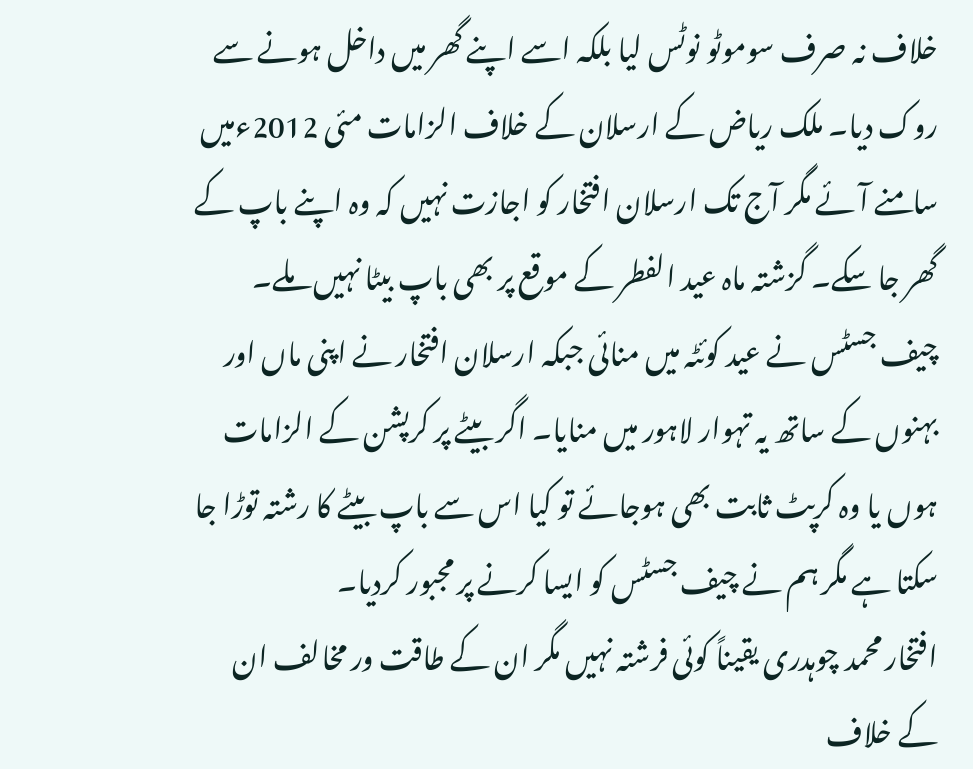خلاف نہ صرف سوموٹو نوٹس لیا بلکہ اسے اپنے گھر میں داخل ہونے سے روک دیا۔ ملک ریاض کے ارسلان کے خلاف الزامات مئی 2012ءمیں سامنے آئے مگر آج تک ارسلان افتخار کو اجازت نہیں کہ وہ اپنے باپ کے گھر جا سکے۔ گزشتہ ماہ عید الفطر کے موقع پر بھی باپ بیٹا نہیں ملے۔ چیف جسٹس نے عید کوئٹہ میں منائی جبکہ ارسلان افتخار نے اپنی ماں اور بہنوں کے ساتھ یہ تہوار لاہور میں منایا۔ اگر بیٹے پر کرپشن کے الزامات ہوں یا وہ کرپٹ ثابت بھی ہوجائے تو کیا اس سے باپ بیٹے کا رشتہ توڑا جا سکتا ہے مگر ہم نے چیف جسٹس کو ایسا کرنے پر مجبور کردیا۔
افتخار محمد چوہدری یقیناً کوئی فرشتہ نہیں مگر ان کے طاقت ور مخالف ان کے خلاف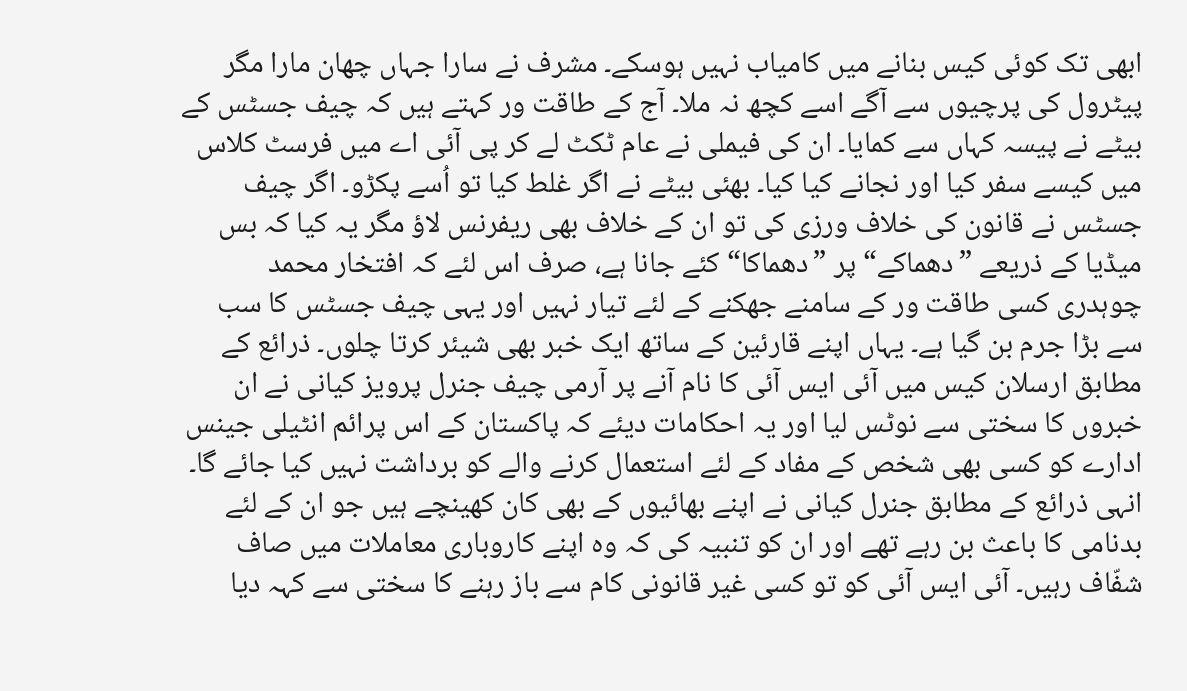ابھی تک کوئی کیس بنانے میں کامیاب نہیں ہوسکے۔ مشرف نے سارا جہاں چھان مارا مگر پیٹرول کی پرچیوں سے آگے اسے کچھ نہ ملا۔ آج کے طاقت ور کہتے ہیں کہ چیف جسٹس کے بیٹے نے پیسہ کہاں سے کمایا۔ ان کی فیملی نے عام ٹکٹ لے کر پی آئی اے میں فرسٹ کلاس میں کیسے سفر کیا اور نجانے کیا کیا۔ بھئی بیٹے نے اگر غلط کیا تو اُسے پکڑو۔ اگر چیف جسٹس نے قانون کی خلاف ورزی کی تو ان کے خلاف بھی ریفرنس لاؤ مگر یہ کیا کہ بس میڈیا کے ذریعے ”دھماکے“ پر ”دھماکا“ کئے جانا ہے، صرف اس لئے کہ افتخار محمد چوہدری کسی طاقت ور کے سامنے جھکنے کے لئے تیار نہیں اور یہی چیف جسٹس کا سب سے بڑا جرم بن گیا ہے۔ یہاں اپنے قارئین کے ساتھ ایک خبر بھی شیئر کرتا چلوں۔ ذرائع کے مطابق ارسلان کیس میں آئی ایس آئی کا نام آنے پر آرمی چیف جنرل پرویز کیانی نے ان خبروں کا سختی سے نوٹس لیا اور یہ احکامات دیئے کہ پاکستان کے اس پرائم انٹیلی جینس ادارے کو کسی بھی شخص کے مفاد کے لئے استعمال کرنے والے کو برداشت نہیں کیا جائے گا۔ انہی ذرائع کے مطابق جنرل کیانی نے اپنے بھائیوں کے بھی کان کھینچے ہیں جو ان کے لئے بدنامی کا باعث بن رہے تھے اور ان کو تنبیہ کی کہ وہ اپنے کاروباری معاملات میں صاف شفّاف رہیں۔ آئی ایس آئی کو تو کسی غیر قانونی کام سے باز رہنے کا سختی سے کہہ دیا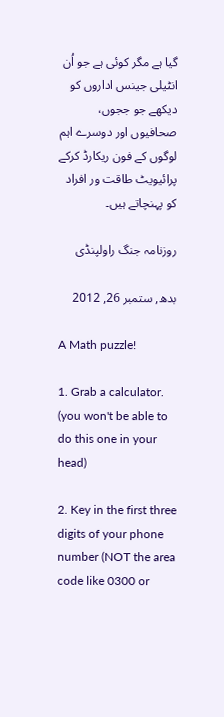گیا ہے مگر کوئی ہے جو اُن انٹیلی جینس اداروں کو دیکھے جو ججوں، صحافیوں اور دوسرے اہم لوگوں کے فون ریکارڈ کرکے پرائیویٹ طاقت ور افراد کو پہنچاتے ہیں۔

روزنامہ جنگ راولپنڈی

بدھ, ستمبر 26, 2012

A Math puzzle!

1. Grab a calculator. (you won't be able to do this one in your head)

2. Key in the first three digits of your phone number (NOT the area code like 0300 or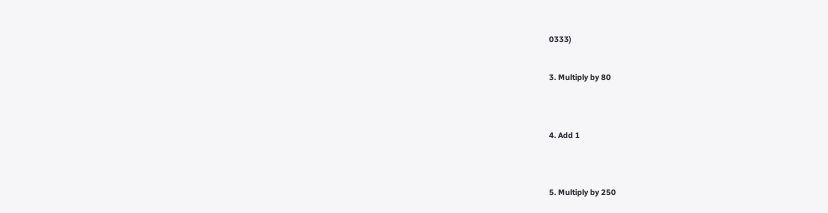0333)

3. Multiply by 80


4. Add 1


5. Multiply by 250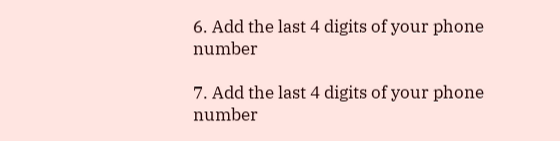6. Add the last 4 digits of your phone number

7. Add the last 4 digits of your phone number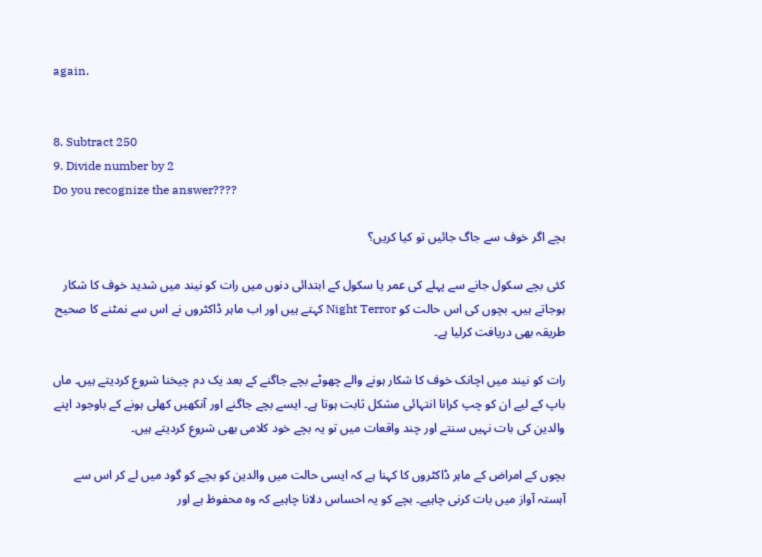again.


8. Subtract 250
9. Divide number by 2
Do you recognize the answer????

بچے اگر خوف سے جاگ جائیں تو کیا کریں؟

کئی بچے سکول جانے سے پہلے کی عمر یا سکول کے ابتدائی دنوں میں رات کو نیند میں شدید خوف کا شکار ہوجاتے ہیں۔ بچوں کی اس حالت کو Night Terror کہتے ہیں اور اب ماہر ڈاکٹروں نے اس سے نمٹنے کا صحیح طریقہ بھی دریافت کرلیا ہے۔

رات کو نیند میں اچانک خوف کا شکار ہونے والے چھوٹے بچے جاگنے کے بعد یک دم چیخنا شروع کردیتے ہیں۔ ماں باپ کے لیے ان کو چپ کرانا انتہائی مشکل ثابت ہوتا ہے۔ ایسے بچے جاگنے اور آنکھیں کھلی ہونے کے باوجود اپنے والدین کی بات نہیں سنتے اور چند واقعات میں تو یہ بچے خود کلامی بھی شروع کردیتے ہیں۔

بچوں کے امراض کے ماہر ڈاکٹروں کا کہنا ہے کہ ایسی حالت میں والدین کو بچے کو گود میں لے کر اس سے آہستہ آواز میں بات کرنی چاہیے۔ بچے کو یہ احساس دلانا چاہیے کہ وہ محفوظ ہے اور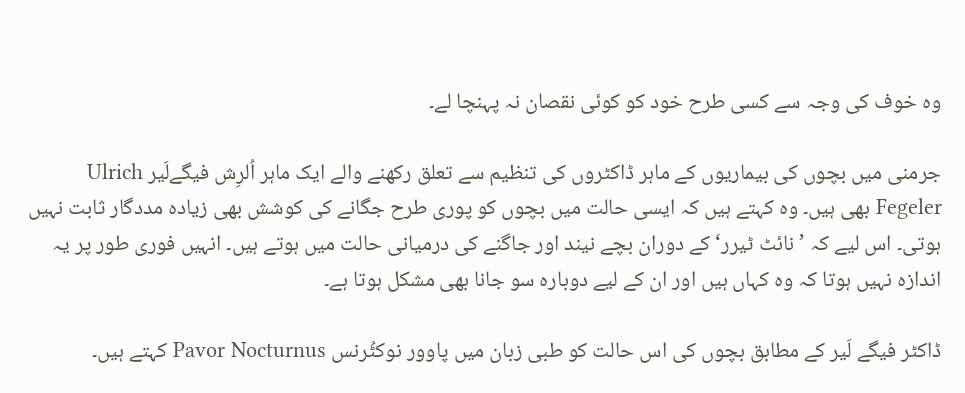وہ خوف کی وجہ سے کسی طرح خود کو کوئی نقصان نہ پہنچا لے۔

جرمنی میں بچوں کی بیماریوں کے ماہر ڈاکٹروں کی تنظیم سے تعلق رکھنے والے ایک ماہر اُلرِش فیگےلَیر Ulrich Fegeler بھی ہیں۔ وہ کہتے ہیں کہ ایسی حالت میں بچوں کو پوری طرح جگانے کی کوشش بھی زیادہ مددگار ثابت نہیں ہوتی۔ اس لیے کہ ’نائٹ ٹیرر‘ کے دوران بچے نیند اور جاگنے کی درمیانی حالت میں ہوتے ہیں۔ انہیں فوری طور پر یہ اندازہ نہیں ہوتا کہ وہ کہاں ہیں اور ان کے لیے دوبارہ سو جانا بھی مشکل ہوتا ہے۔

ڈاکٹر فیگے لَیر کے مطابق بچوں کی اس حالت کو طبی زبان میں پاوور نوکٹُرنس Pavor Nocturnus کہتے ہیں۔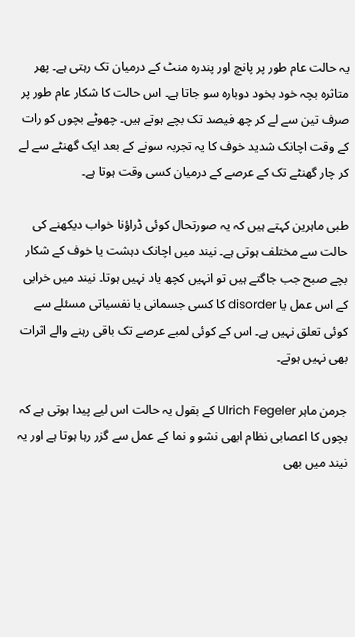یہ حالت عام طور پر پانچ اور پندرہ منٹ کے درمیان تک رہتی ہے۔ پھر متاثرہ بچہ خود بخود دوبارہ سو جاتا ہے۔ اس حالت کا شکار عام طور پر صرف تین سے لے کر چھ فیصد تک بچے ہوتے ہیں۔ چھوٹے بچوں کو رات کے وقت اچانک شدید خوف کا یہ تجربہ سونے کے بعد ایک گھنٹے سے لے کر چار گھنٹے تک کے عرصے کے درمیان کسی وقت ہوتا ہے۔

طبی ماہرین کہتے ہیں کہ یہ صورتحال کوئی ڈراؤنا خواب دیکھنے کی حالت سے مختلف ہوتی ہے۔ نیند میں اچانک دہشت یا خوف کے شکار بچے صبح جب جاگتے ہیں تو انہیں کچھ یاد نہیں ہوتا۔ نیند میں خرابی کے اس عمل یا disorder کا کسی جسمانی یا نفسیاتی مسئلے سے کوئی تعلق نہیں ہے۔ اس کے کوئی لمبے عرصے تک باقی رہنے والے اثرات بھی نہیں ہوتے۔

جرمن ماہر Ulrich Fegeler کے بقول یہ حالت اس لیے پیدا ہوتی ہے کہ بچوں کا اعصابی نظام ابھی نشو و نما کے عمل سے گزر رہا ہوتا ہے اور یہ نیند میں بھی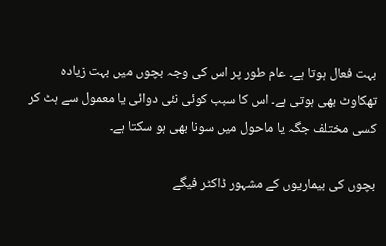بہت فعال ہوتا ہے۔ عام طور پر اس کی وجہ بچوں میں بہت زیادہ تھکاوٹ بھی ہوتی ہے۔ اس کا سبب کوئی نئی دوائی یا معمول سے ہٹ کر کسی مختلف جگہ یا ماحول میں سونا بھی ہو سکتا ہے۔

بچوں کی بیماریوں کے مشہور ڈاکٹر فیگے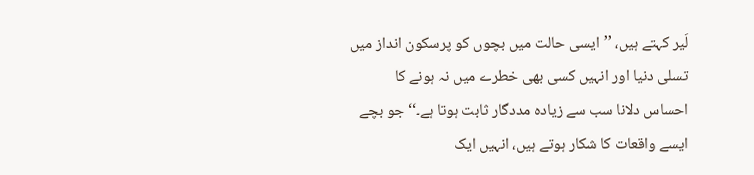لَیر کہتے ہیں، ’’ایسی حالت میں بچوں کو پرسکون انداز میں تسلی دنیا اور انہیں کسی بھی خطرے میں نہ ہونے کا احساس دلانا سب سے زیادہ مددگار ثابت ہوتا ہے۔‘‘ جو بچے ایسے واقعات کا شکار ہوتے ہیں، انہیں ایک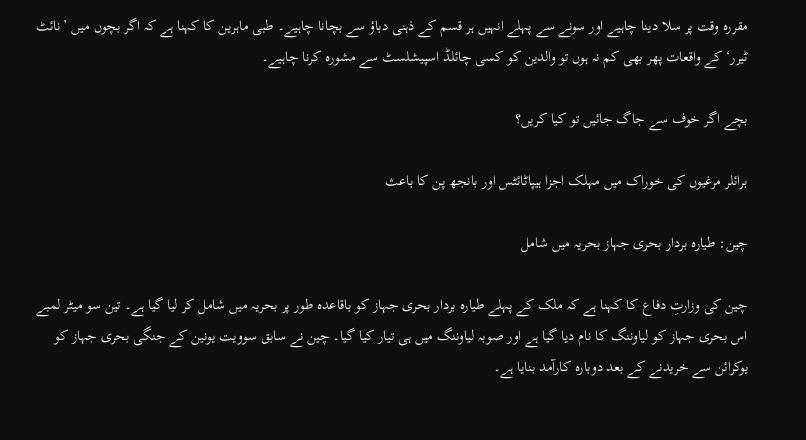مقررہ وقت پر سلا دینا چاہیے اور سونے سے پہلے انہیں ہر قسم کے ذہنی دباؤ سے بچانا چاہیے۔ طبی ماہرین کا کہنا ہے کہ اگر بچوں میں ’نائٹ ٹیرر‘ کے واقعات پھر بھی کم نہ ہوں تو والدین کو کسی چائلڈ اسپیشلسٹ سے مشورہ کرنا چاہیے۔

بچے اگر خوف سے جاگ جائیں تو کیا کریں؟

برائلر مرغیوں کی خوراک میں مہلک اجزا ہیپاٹائٹس اور بانجھ پن کا باعث

چین: طیارہ بردار بحری جہاز بحریہ میں شامل

چین کی وزارتِ دفاع کا کہنا ہے کہ ملک کے پہلے طیارہ بردار بحری جہاز کو باقاعدہ طور پر بحریہ میں شامل کر لیا گیا ہے۔ تین سو میٹر لمبے اس بحری جہاز کو لیاوننگ کا نام دیا گیا ہے اور صوبہ لیاوننگ میں ہی تیار کیا گیا۔ چین نے سابق سوویت یونین کے جنگی بحری جہاز کو یوکرائن سے خریدنے کے بعد دوبارہ کارآمد بنایا ہے۔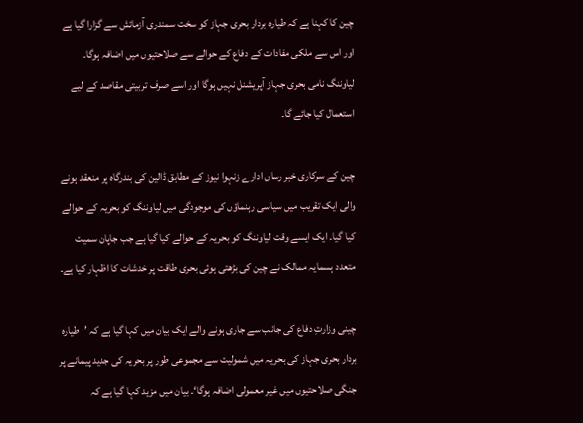چین کا کہنا ہے کہ طیارہ بردار بحری جہاز کو سخت سمندری آزمائش سے گزارا گیا ہے اور اس سے ملکی مفادات کے دفاع کے حوالے سے صلاحتیوں میں اضافہ ہوگا۔ لیاوننگ نامی بحری جہاز آپریشنل نہیں ہوگا اور اسے صرف تربیتی مقاصد کے لیے استعمال کیا جائے گا۔

چین کے سرکاری خبر رساں ادارے زنہوا نیوز کے مطابق ڈالین کی بندرگاہ پر منعقد ہونے والی ایک تقریب میں سیاسی رہنماؤں کی موجودگی میں لیاوننگ کو بحریہ کے حوالے کیا گیا۔ ایک ایسے وقت لیاوننگ کو بحریہ کے حوالے کیا گیا ہے جب جاپان سمیت متعدد ہسمایہ ممالک نے چین کی بڑھتی ہوئی بحری طاقت پر خدشات کا اظہار کیا ہے۔

چینی وزارتِ دفاع کی جانب سے جاری ہونے والے ایک بیان میں کہا گیا ہے کہ ’طیارہ بردار بحری جہاز کی بحریہ میں شمولیت سے مجموعی طور پر بحریہ کی جدید پیمانے پر جنگی صلاحتیوں میں غیر معمولی اضافہ ہوگا‘۔ بیان میں مزید کہا گیا ہے کہ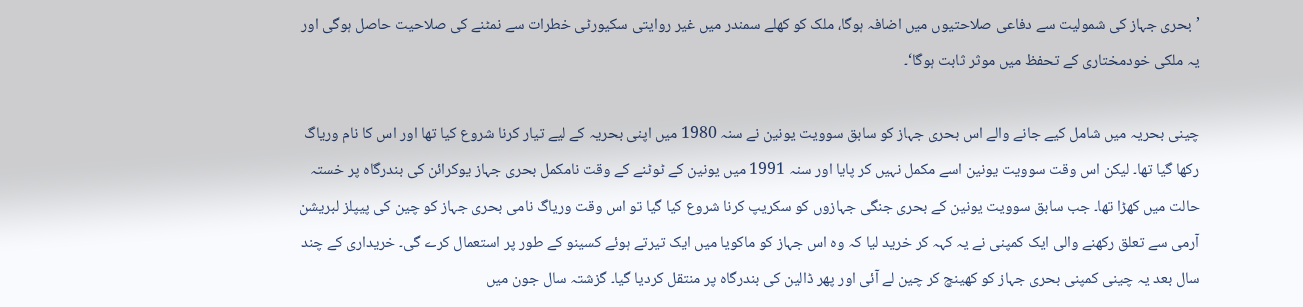’بحری جہاز کی شمولیت سے دفاعی صلاحتیوں میں اضافہ ہوگا، ملک کو کھلے سمندر میں غیر روایتی سکیورٹی خطرات سے نمٹنے کی صلاحیت حاصل ہوگی اور یہ ملکی خودمختاری کے تحفظ میں موثر ثابت ہوگا‘۔

چینی بحریہ میں شامل کیے جانے والے اس بحری جہاز کو سابق سوویت یونین نے سنہ 1980 میں اپنی بحریہ کے لیے تیار کرنا شروع کیا تھا اور اس کا نام وریاگ رکھا گیا تھا۔ لیکن اس وقت سوویت یونین اسے مکمل نہیں کر پایا اور سنہ 1991 میں یونین کے ٹوٹنے کے وقت نامکمل بحری جہاز یوکرائن کی بندرگاہ پر خستہ حالت میں کھڑا تھا۔ جب سابق سوویت یونین کے بحری جنگی جہازوں کو سکریپ کرنا شروع کیا گیا تو اس وقت وریاگ نامی بحری جہاز کو چین کی پیپلز لبریشن آرمی سے تعلق رکھنے والی ایک کمپنی نے یہ کہہ کر خرید لیا کہ وہ اس جہاز کو ماکویا میں ایک تیرتے ہوئے کسینو کے طور پر استعمال کرے گی۔ خریداری کے چند سال بعد یہ چینی کمپنی بحری جہاز کو کھینچ کر چین لے آئی اور پھر ڈالین کی بندرگاہ پر منتقل کردیا گیا۔ گزشتہ سال جون میں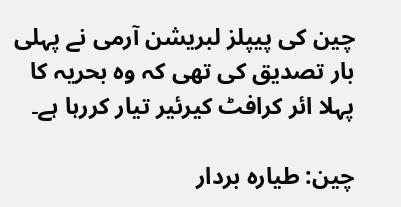چین کی پیپلز لبریشن آرمی نے پہلی بار تصدیق کی تھی کہ وہ بحریہ کا پہلا ائر کرافٹ کیرئیر تیار کررہا ہے۔

چین: طیارہ بردار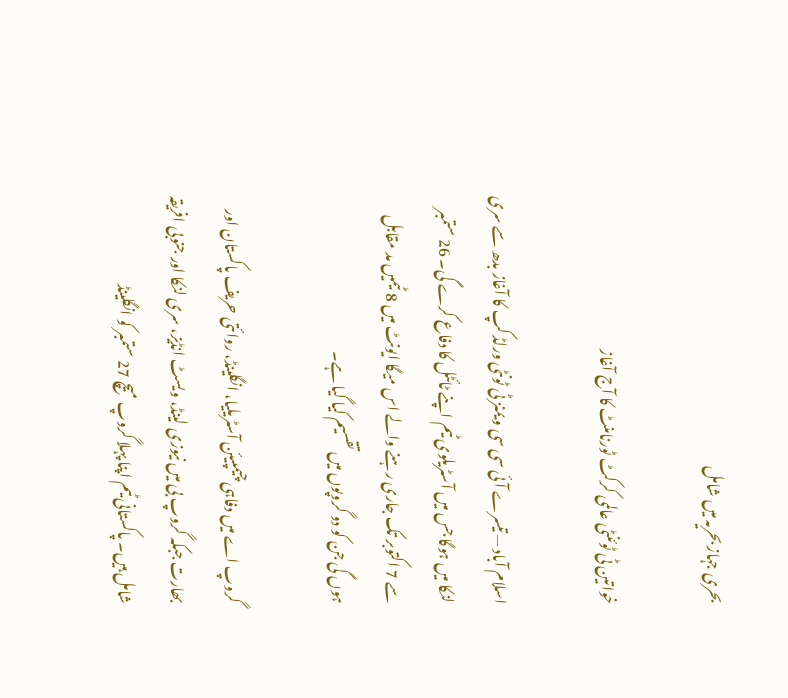بحری جہاز بحریہ میں شامل

خواتین ٹی ٹوئنٹی عالمی کرکٹ ٹورنامنٹ کا آج آغاز

اسلام آباد — تیسرے آئی سی سی ویمنز ٹی ٹونٹی ورلڈ کپ کا آغاز بدھ سے سری لنکا میں ہوگا جس میں آسٹریلوی ٹیم اپنے ٹائٹل کا دفاع کرے گی۔ 26 ستمبر سے 7 اکتوبر تک جاری رہنے والے اس میگا ایونٹ میں 8 ٹیمیں مد مقابل ہوں گی جن کو دو گروپوں میں تقسیم کیا گیا ہے۔

گروپ اے میں دفاہی چیمپیئن آسٹریلیا، انگلینڈ، روائتی حریف پاکستان اور بھارت جبکہ گروپ بی میں نیوزی لینڈ، ویسٹ انڈیز، سری لنکا اور جنوبی افریقہ شامل ہیں۔ پاکستانی ٹیم اپنا پہلا گروپ میچ 27 ستمبر کو انگلینڈ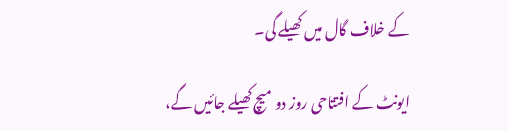کے خلاف گال میں کھیلے گی۔

ایونٹ کے افتتاحی روز دو میچ کھیلے جائیں گے،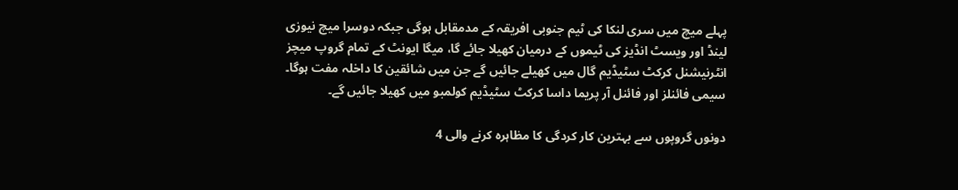پہلے میچ میں سری لنکا کی ٹیم جنوبی افریقہ کے مدمقابل ہوگی جبکہ دوسرا میچ نیوزی لینڈ اور ویسٹ انڈیز کی ٹیموں کے درمیان کھیلا جائے گا، میگا ایونٹ کے تمام گروپ میچز انٹرنیشنل کرکٹ سٹیڈیم گال میں کھیلے جائیں گے جن میں شائقین کا داخلہ مفت ہوگا۔ سیمی فائنلز اور فائنل آر پریما داسا کرکٹ سٹیڈیم کولمبو میں کھیلا جائیں گے۔

دونوں گروپوں سے بہترین کار کردگی کا مظاہرہ کرنے والی 4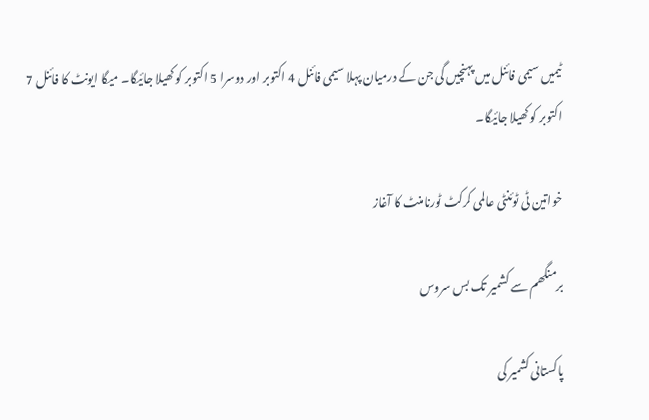ٹیمیں سیمی فائنل میں پہنچیں گی جن کے درمیان پہلا سیمی فائنل 4 اکتوبر اور دوسرا 5 اکتوبر کو کھیلا جائیگا۔ میگا ایونٹ کا فائنل 7 اکتوبر کو کھیلا جائیگا۔

خواتین ٹی ٹوئنٹی عالمی کرکٹ ٹورنامنٹ کا آغاز

برمنگھم سے کشمیر تک بس سروس

پاکستانی کشمیر کی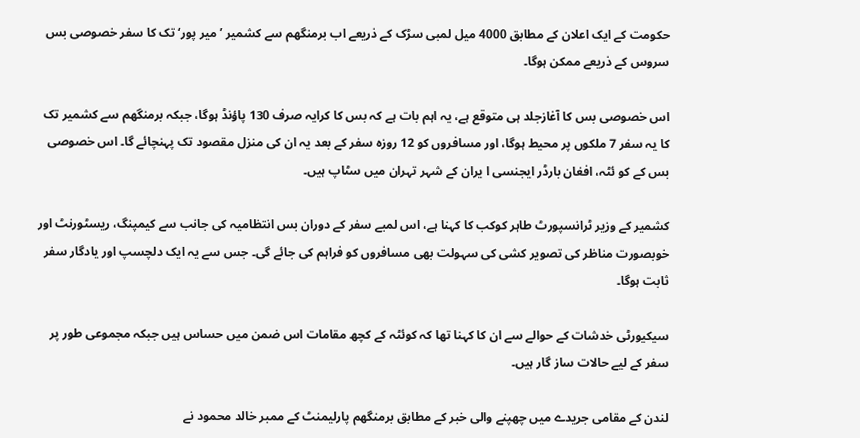حکومت کے ایک اعلان کے مطابق 4000 میل لمبی سڑک کے ذریعے اب برمنگھم سے کشمیر ’میر پور‘ تک کا سفر خصوصی بس سروس کے ذریعے ممکن ہوگا۔

اس خصوصی بس کا آغازجلد ہی متوقع ہے، یہ اہم بات ہے کہ بس کا کرایہ صرف 130 پاؤنڈ ہوگا، جبکہ برمنگھم سے کشمیر تک کا یہ سفر 7 ملکوں پر محیط ہوگا، اور مسافروں کو 12 روزہ سفر کے بعد یہ ان کی منزل مقصود تک پہنچائے گا۔ اس خصوصی بس کے کو ئٹہ، افغان بارڈر ایجنسی ا یران کے شہر تہران میں سٹاپ ہیں۔

کشمیر کے وزیر ٹرانسپورٹ طاہر کوکب کا کہنا ہے، اس لمبے سفر کے دوران بس انتظامیہ کی جانب سے کیمپنگ، ریسٹورنٹ اور خوبصورت مناظر کی تصویر کشی کی سہولت بھی مسافروں کو فراہم کی جائے گی۔ جس سے یہ ایک دلچسپ اور یادگار سفر ثابت ہوگا۔

سیکیورٹی خدشات کے حوالے سے ان کا کہنا تھا کہ کوئٹہ کے کچھ مقامات اس ضمن میں حساس ہیں جبکہ مجموعی طور پر سفر کے لیے حالات ساز گار ہیں۔

لندن کے مقامی جریدے میں چھپنے والی خبر کے مطابق برمنگھم پارلیمنٹ کے ممبر خالد محمود نے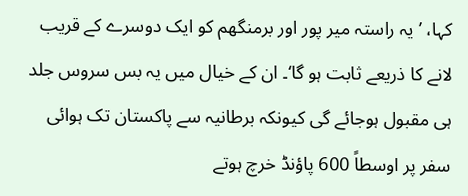کہا، ’یہ راستہ میر پور اور برمنگھم کو ایک دوسرے کے قریب لانے کا ذریعے ثابت ہو گا‘۔ ان کے خیال میں یہ بس سروس جلد ہی مقبول ہوجائے گی کیونکہ برطانیہ سے پاکستان تک ہوائی سفر پر اوسطاً 600 پاؤنڈ خرچ ہوتے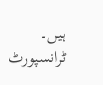ہیں۔ ٹرانسپورٹ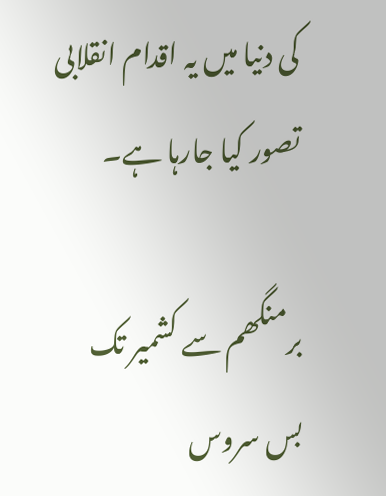کی دنیا میں یہ اقدام انقلابی تصور کیا جارہا ہے۔

برمنگھم سے کشمیر تک بس سروس